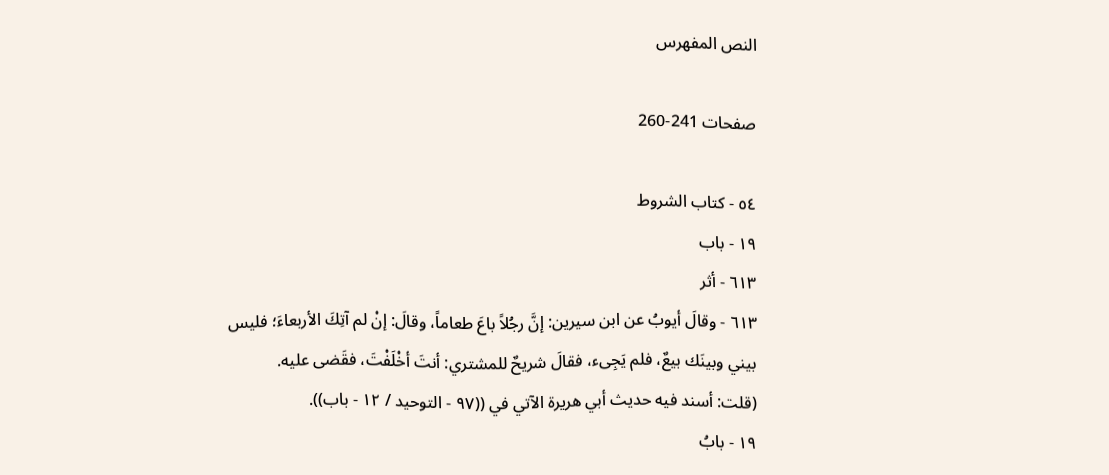النص المفهرس

صفحات 241-260

٥٤ - كتاب الشروط
١٩ - باب
٦١٣ - أثر
٦١٣ - وقالَ أيوبُ عن ابن سيرين: إنَّ رجُلاً باعَ طعاماً، وقالَ: إنْ لم آتِكَ الأربعاءَ؛ فليس
بيني وبينَك بيعٌ، فلم يَجِىء، فقالَ شريحٌ للمشتري: أنتَ أخْلَفْتَ، فقَضى عليه.
(قلت: أسند فيه حديث أبي هريرة الآتي في ((٩٧ - التوحيد / ١٢ - باب)).
١٩ - بابُ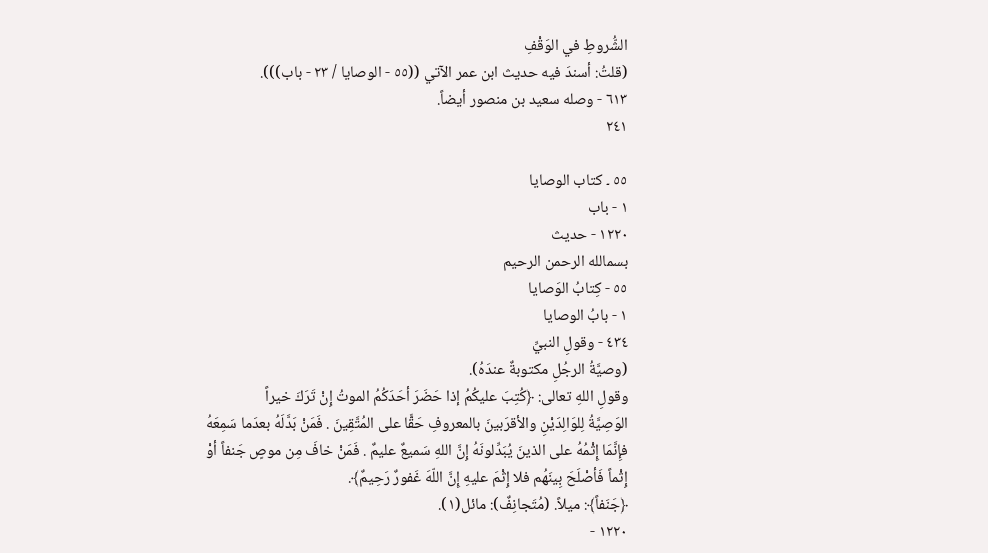الشُّروطِ في الوَقْفِ
(قلتُ: أسندَ فیه حديث ابن عمر الآتي ((٥٥ - الوصايا / ٢٣ - باب))).
٦١٣ - وصله سعيد بن منصور أيضاً.
٢٤١

٥٥ ۔ کتاب الوصايا
١ - باب
١٢٢٠ - حديث
بسمالله الرحمن الرحيم
٥٥ - کِتابُ الوَصايا
١ - بابُ الوصايا
٤٣٤ - وقولِ النبيِّ
(وصيَّةُ الرجُلِ مكتوبةٌ عندَهُ).
وقولِ اللهِ تعالى: ﴿كُتِبَ عليكُمُ إذا حَضَرَ أحَدَكُمُ الموتُ إِنْ تَرَكَ خيراً
الوَصِيَّةُ لِلوَالِدَيْنِ والأقرَبينَ بالمعروفِ حَقًّا على المُتَّقِينَ . فَمَنْ بَدَّلَهُ بعدَما سَمِعَهُ
فإِنَّمَا إِثْمُهُ على الذينَ يُبَدِّلونَهُ إِنَّ اللهِ سَميعٌ عليمٌ . فَمَنْ خافَ مِن موصٍ جَنفاً أوْ
إِثْماً فَأصْلَحَ بِينَهُم فلا إِثْمَ عليهِ إِنَّ اللّهَ غَفورٌ رَحِيمٌ﴾.
﴿جَنَفاً﴾: ميلاً. (مُتَجانِفٌ): مائل(١).
١٢٢٠ -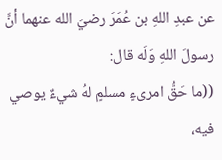عن عبدِ اللهِ بن عُمَرَ رضيَ الله عنهما أنَّ رسولَ اللهِ وَلَه قال:
((ما حَقُّ امرىءٍ مسلمٍ لهُ شيءٌ يوصي فيه،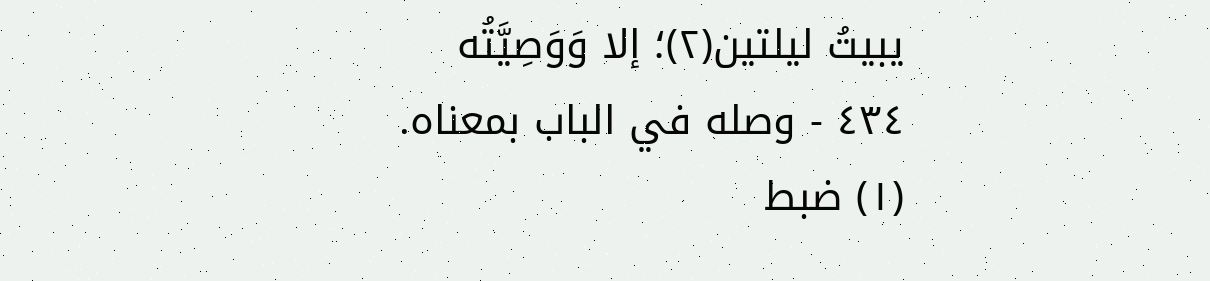يبيتُ ليلتين(٢)؛ إلا وَوَصِيَّتُه
٤٣٤ - وصله في الباب بمعناه.
(١) ضبط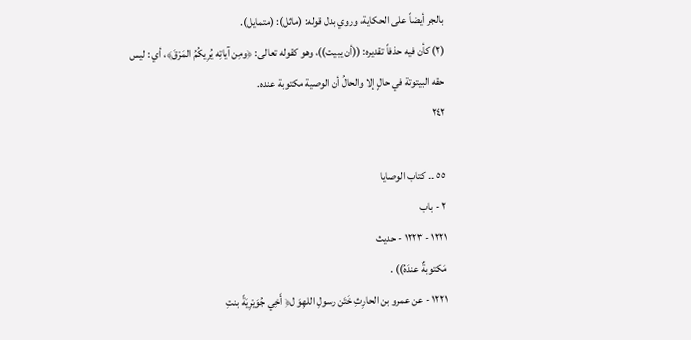بالجر أيضاً على الحكاية، وروي بدل قوله: (ماثل): (متمايل).
(٢) كأن فيه حذفاً تقديره: ((أن يبيت))، وهو كقوله تعالى: ﴿ومِن آیاتِه يُرِيكُمُ المَرْقَ﴾، أي : ليس
حقه البيتوتة في حالٍ إلا والحالُ أن الوصية مكتوبة عنده.
٢٤٢

٥٥ ۔۔ کتاب الوصايا
٢ - باب
١٢٢١ - ١٢٢٣ - حديث
مَکتوبةٌ عندَهُ)) .
١٢٢١ - عن عمرو بن الحارِثِ خَتَن رسولِ اللهِوَ ل﴿ أَخِي جُوَيْرِيَةً بنتِ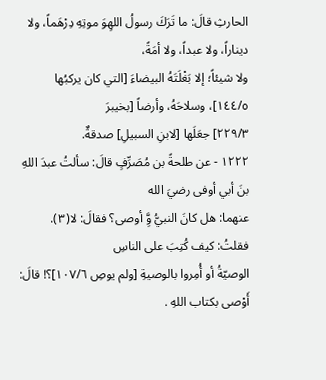الحارثِ قالَ: ما تَرَكَ رسولُ اللهِوَ موتِهِ دِرْهَماً، ولا ديناراً، ولا عبداً، ولا أمَةً،
ولا شيئاً؛ إلا بَغْلَتَهُ البيضاءَ [التي كان يركبُها ١٤٤/٥]، وسلاحَهُ، وأرضاً [بخيبرَ
٢٢٩/٣] جعَلَها [لابنِ السبيلِ] صدقةٌ.
١٢٢٢ - عن طلحةً بن مُصَرِّفٍ قالَ: سألتُ عبدَ اللهِ بنَ أبي أوفى رضيَ الله
عنهما: هل كانَ النبيُّ وَِّ أوصى؟ فقالَ: لا(٣). فقلتُ: كيف كُتِبَ على الناسِ
الوصيّةُ أو أُمِروا بالوصيةِ [ولم يوصِ ١٠٧/٦]؟! قالَ: أَوْصى بكتاب اللهِ .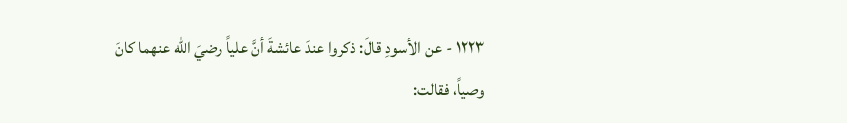١٢٢٣ - عن الأسودِ قالَ: ذكروا عندَ عائشةَ أنَّ علياً رضيَ الله عنهما كانَ
وصياً، فقالت: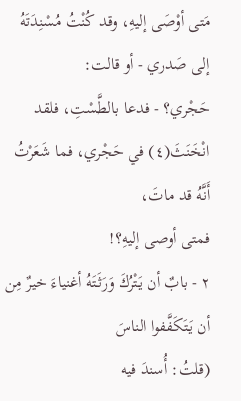مَتى أوْصَى إليهِ، وقد كُنْتُ مُسْنِدَتَهُ إلى صَدري - أو قالت:
حَجْري؟ - فدعا بالطَّسْتِ، فلقد انْخَنَثَ(٤) في حَجْري، فما شَعَرْتُ أَنَّهُ قد ماتَ،
فمتی أوصی إلیهِ؟!
٢ - بابٌ أن يَتْرُكَ وَرَثَتَهُ أغنياءَ خيرٌ مِن أن يَتَكَفَّفوا الناسَ
(قلتُ: أُسندَ فيه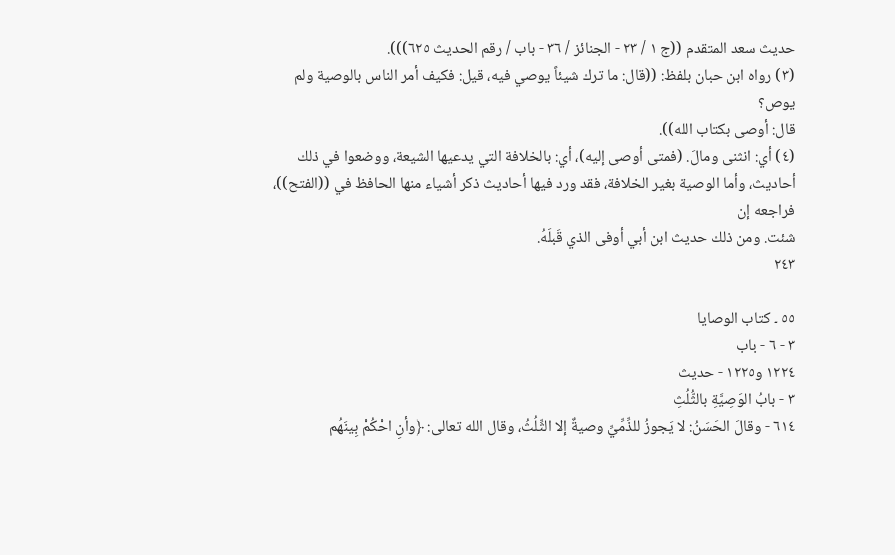حديث سعد المتقدم ((ج ١ / ٢٣ - الجنائز / ٣٦ - باب / رقم الحديث ٦٢٥))).
(٣) رواه ابن حبان بلفظ: ((قال: ما ترك شيئاً يوصي فيه، قيل: فكيف أمر الناس بالوصية ولم يوص؟
قال: أوصى بكتاب الله)).
(٤) أي: انثنى ومالَ. (فمتى أوصى إليه)، أي: بالخلافة التي يدعيها الشيعة، ووضعوا في ذلك
أحاديث، وأما الوصية بغير الخلافة، فقد ورد فيها أحاديث ذكر أشياء منها الحافظ في ((الفتح))، فراجعه إن
شئت. ومن ذلك حديث ابن أبي أوفى الذي قَبلَهُ.
٢٤٣

٥٥ ۔ کتاب الوصايا
٣ - ٦ - باب
١٢٢٤ و١٢٢٥ - حديث
٣ - بابُ الوَصِيَّةِ بالثُّلُثِ
٦١٤ - وقالَ الحَسَنُ: لا يَجوزُ للذِّمِّيِّ وصيةٌ إلا الثِّلُثُ، وقال الله تعالى: ﴿وأنِ احْكُمْ بِينَهُم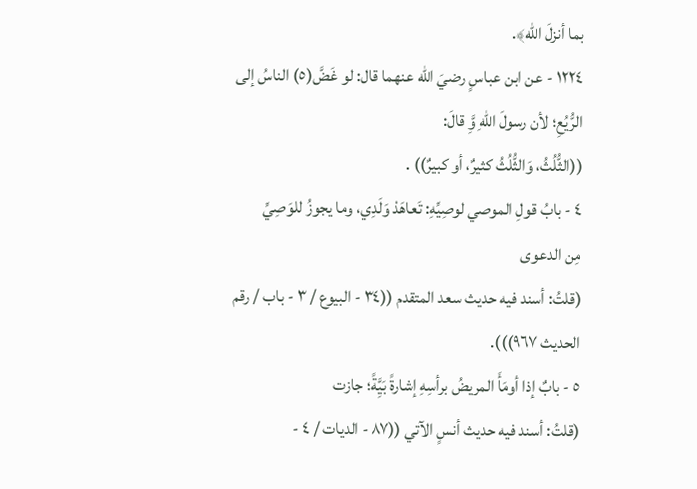بما أنزلَ الله﴾.
١٢٢٤ - عن ابن عباسٍ رضيَ الله عنهما قال: لو غَضَّ(٥) الناسُ إلى
الرُّيُعِ؛ لأن رسولَ اللهِ وَِّ قالَ:
((الثُّلُثُ، وَالثُّلُثُ كثيرٌ، أو كبيرٌ)) .
٤ - بابُ قولِ الموصي لوصِيِّهِ: تَعاهَدْ وَلَدِي، وما يجوزُ للوَصِيِّ
مِن الدعوى
(قلتُ: أسند فيه حديث سعد المتقدم ((٣٤ - البيوع / ٣ - باب / رقم الحديث ٩٦٧))).
٥ - بابٌ إذا أومَأَ المريضُ برأسِهِ إشارةً بَيَِّةً؛ جازت
(قلتُ: أسند فيه حديث أنسٍ الآتي ((٨٧ - الديات / ٤ -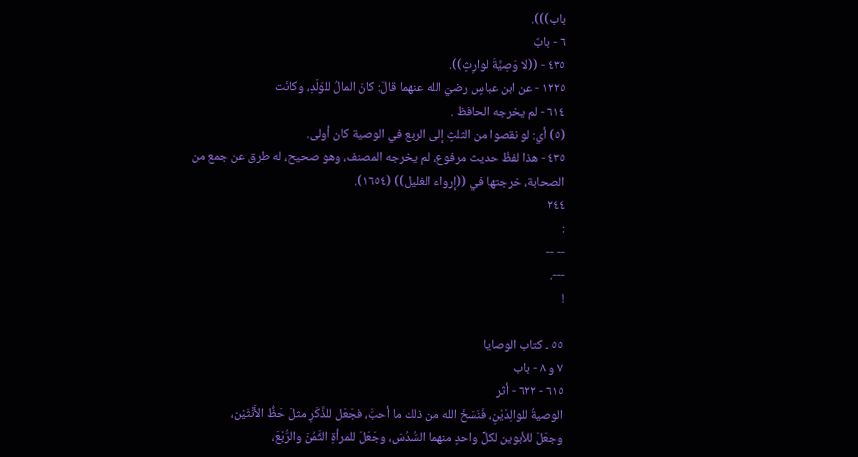باب))).
٦ - بابٌ
٤٣٥ - ((لا وَصِيَّةَ لوارِثٍ)).
١٢٢٥ - عن ابن عباسٍ رضيَ الله عنهما قالَ: كانَ المالُ للوَلَدِ، وكانَت
٦١٤ - لم يخرجه الحافظ .
(٥) أي: لو نقصوا من الثلثٍ إلى الربع في الوصية كان أولى.
٤٣٥ - هذا لفظُ حديث مرفوع، لم يخرجه المصنف، وهو صحيح، له طرق عن جمع من
الصحابة، خرجتها في ((إرواء الغليل)) (١٦٥٤).
٢٤٤
:
-- --
---.
!

٥٥ ۔ کتاب الوصايا
٧ و ٨ - باب
٦١٥ - ٦٢٢ - أثر
الوصيةُ للوالِدَيْنِ، فَنَسَخَ الله من ذلك ما أحبَّ، فجَعَل للذَّكَرِ مثلَ حَظُّ الأَنْثَيْن،
وجعَلَ للأبوين لكلِّ واحدٍ منهما السُّدُسَ، وجَعَلَ للمرأةِ الثَّمُنَ والرُّبْعَ،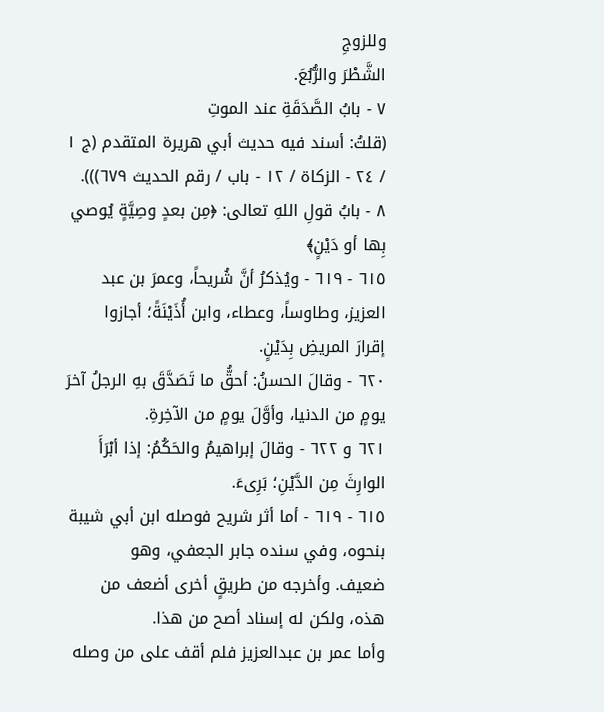وللزوجِ
الشَّطْرَ والرُّبُعَ.
٧ - بابُ الصَّدَقَةِ عند الموتِ
(قلتُ: أسند فيه حديث أبي هريرة المتقدم (ج ١ / ٢٤ - الزكاة / ١٢ - باب / رقم الحديث ٦٧٩))).
٨ - بابُ قولِ اللهِ تعالى: ﴿مِن بعدٍ وصِيَّةٍ يُوصي بِها أو دَيْنٍ﴾
٦١٥ - ٦١٩ - ويُذكرُ أنَّ شُريحاً، وعمرَ بن عبد العزيز، وطاوساً، وعطاء، وابن أُذَيْنَةً؛ أجازوا
إقرارَ المريضِ بِدَيْنٍ.
٦٢٠ - وقالَ الحسنُ: أحقُّ ما تَصَدَّقَ بهِ الرجلُ آخرَ يومٍ من الدنيا، وأوَّلَ يومٍ من الآخِرةِ.
٦٢١ و ٦٢٢ - وقالَ إبراهيمُ والحَكُمُ: إذا أبْرَأَ الوارِثَ مِن الدَّيْنِ؛ بَرِىءَ.
٦١٥ - ٦١٩ - أما أثر شريح فوصله ابن أبي شيبة بنحوه، وفي سنده جابر الجعفي، وهو
ضعيف. وأخرجه من طريقٍ أخرى أضعف من هذه، ولكن له إسناد أصح من هذا.
وأما عمر بن عبدالعزيز فلم أقف على من وصله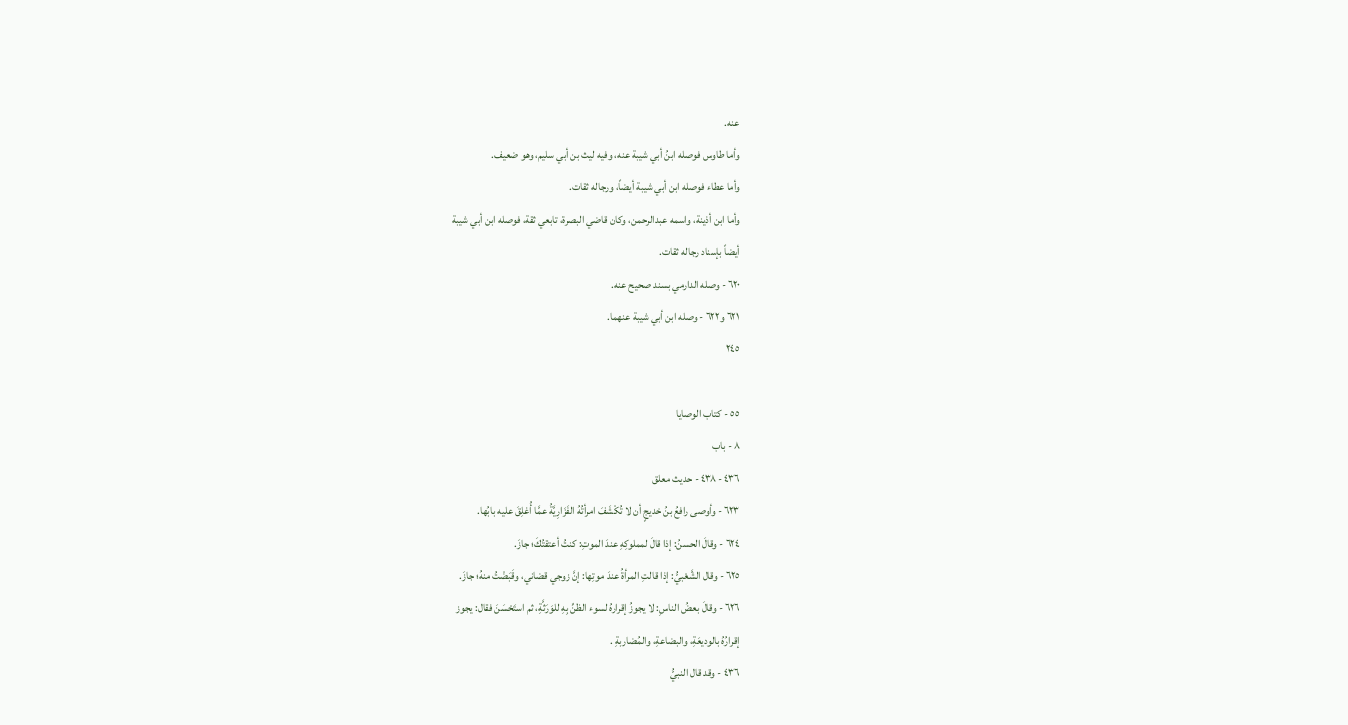عنه.
وأما طاوس فوصله ابنُ أبي شيبة عنه، وفيه ليث بن أبي سليم، وهو ضعيف.
وأما عطاء فوصله ابن أبي شيبة أيضاً، ورجاله ثقات.
وأما ابن أذينة، واسمه عبدالرحمن، وكان قاضي البصرة، تابعي ثقة، فوصله ابن أبي شيبة
أيضاً بإسناد رجاله ثقات.
٦٢٠ - وصله الدارمي بسند صحيح عنه.
٦٢١ و٦٢٢ - وصله ابن أبي شيبة عنهما.
٢٤٥

٥٥ - کتاب الوصايا
٨ - باب
٤٣٦ - ٤٣٨ - حديث معلق
٦٢٣ - وأوصى رافعُ بنُ خديجٍ أن لا تُكْشَفَ امرأتُهُ الفَزَارِيَّةُ عمَّا أُغلِقَ عليه بابُها.
٦٢٤ - وقالَ الحسنُ: إذا قالَ لمملوكِهِ عندَ الموتِ: كنتُ أعتقتُكَ؛ جازَ.
٦٢٥ - وقال الشَّعْبيُّ: إذا قالتِ المرأةُ عندَ موتِها: إنَّ زوجي قضاني، وقَبَضْتُ منهُ؛ جازَ.
٦٢٦ - وقالَ بعضُ الناسِ: لا يجوزُ إقرارهُ لسوء الظنِّ بِهِ للوَرَثَّةِ، ثم استَحْسَنَ فقال: يجوز
إقرارُهُ بالوديعَةِ، والبضاعةِ، والمُضاربةِ .
٤٣٦ - وقد قال النبيُّ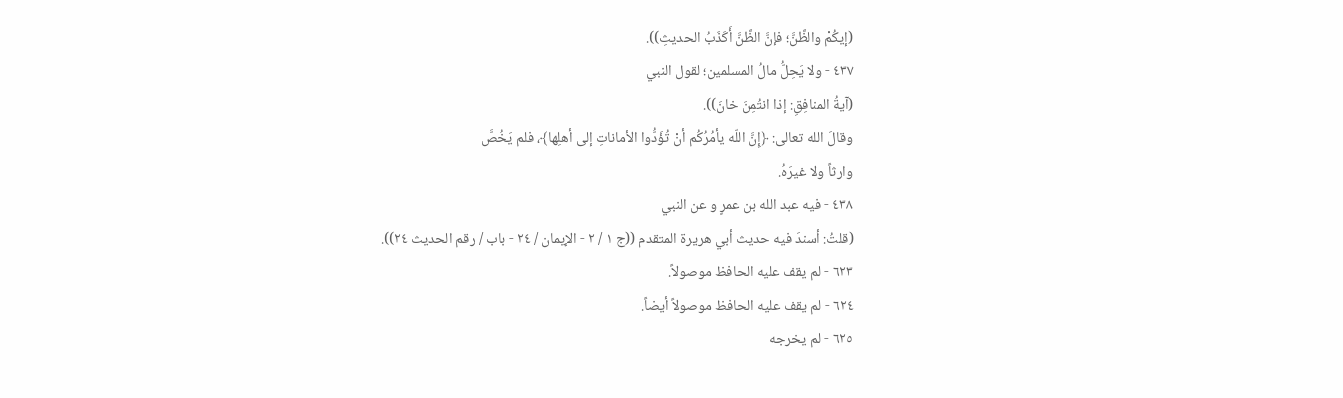(إيكُمْ والظَّنَّ؛ فإنَّ الظَّنَّ أَكَذَبُ الحديثِ)).
٤٣٧ - ولا يَحِلُّ مالُ المسلمين؛ لقول النبي
(آيةُ المنافِقِ: إذا انتُمِنَ خانَ)).
وقالَ الله تعالى: ﴿إِنَّ اللّه يأمُرُكُم أنْ تُؤَدُّوا الأماناتِ إلى أهلِها﴾، فلم يَخُصَّ
وارثاً ولا غيرَهُ.
٤٣٨ - فيه عبد الله بن عمرٍ و عن النبي
(قلتُ: أسندَ فيه حديث أبي هريرة المتقدم ((ج ١ / ٢ - الإيمان / ٢٤ - باب / رقم الحديث ٢٤)).
٦٢٣ - لم يقف عليه الحافظ موصولاً.
٦٢٤ - لم يقف عليه الحافظ موصولاً أيضاً.
٦٢٥ - لم يخرجه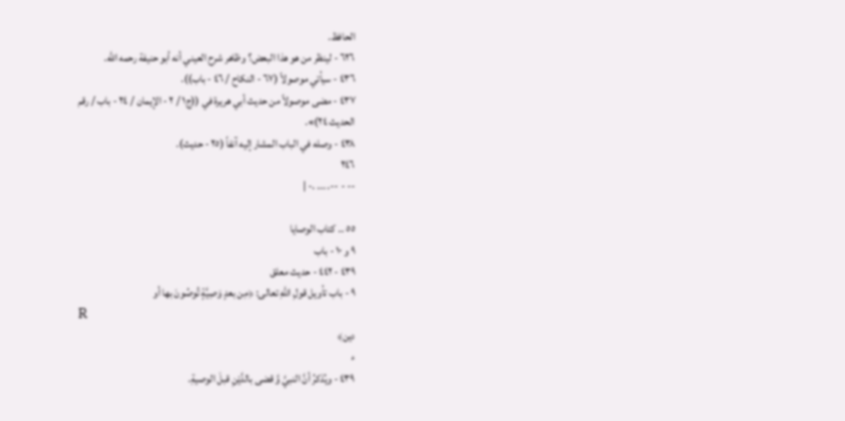الحافظ.
٦٢٦ - لينظر من هو هذا البعض؟ وظاهر شرح العيني أنه أبو حنيفة رحمه الله.
٤٣٦ - سيأتي موصولاً (٦٧ - النكاح / ٤٦ - باب)).
٤٣٧ - مضى موصولاً من حديث أبي هريرة في ((ج١ / ٢ - الإيمان / ٢٤ - باب / رقم
الحدیث ٢٤)».
٤٣٨ - وصله في الباب المشار إليه آنفاً (٢٥ - حديث).
٢٤٦
-- - --. ... .- |

٥٥ ۔۔ کتاب الوصايا
٩ و ١٠ - باب
٤٣٩ - ٤٤٢ - حدیث معلق
٩ - باب تأويل قولِ اللهِ تعالى: ﴿مِن بعدٍ وَصِيَّةٍ تُوصُونَ بها أو
R
دین﴾
ء
٤٣٩ - ويُذكرُ أنَّ النبيَّ وَّ قضى بالدَّيْنِ قبلَ الوصيةِ.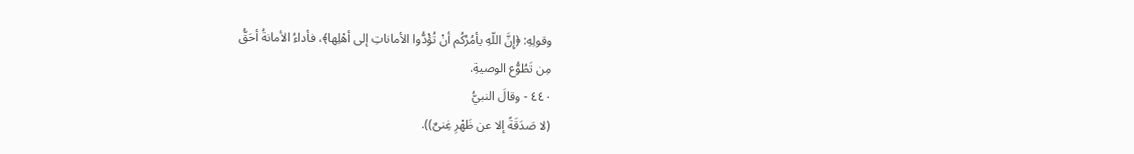وقولِهِ: ﴿إِنَّ اللّهِ يأمُرُكُم أنْ تُؤْدُّوا الأماناتِ إلى أهْلِها﴾، فأداءُ الأمانةُ أحَقُّ
مِن تَطُوُّع الوصيةِ.
٤٤٠ - وقالَ النبيُّ
(لا صَدَقَةً إلا عن ظَهْرِ غِنىٌ)).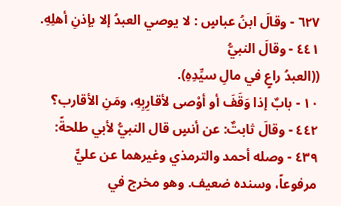٦٢٧ - وقالَ ابنُ عباسٍ : لا يوصي العبدُ إلا بإذنِ أهلِهِ.
٤٤١ - وقالَ النبيُّ
((العبدُ راعٍ في مالِ سيِّدِهِ).
١٠ - بابٌ إذا وَقَفَ أو أوْصى لأقارِبِهِ، ومَنِ الأقارب؟
٤٤٢ - وقالَ ثابتٌ: عن أنسٍ قال النبيُّ لأبي طلحةً:
٤٣٩ - وصله أحمد والترمذي وغيرهما عن عليٍّ مرفوعاً، وسنده ضعيف. وهو مخرج في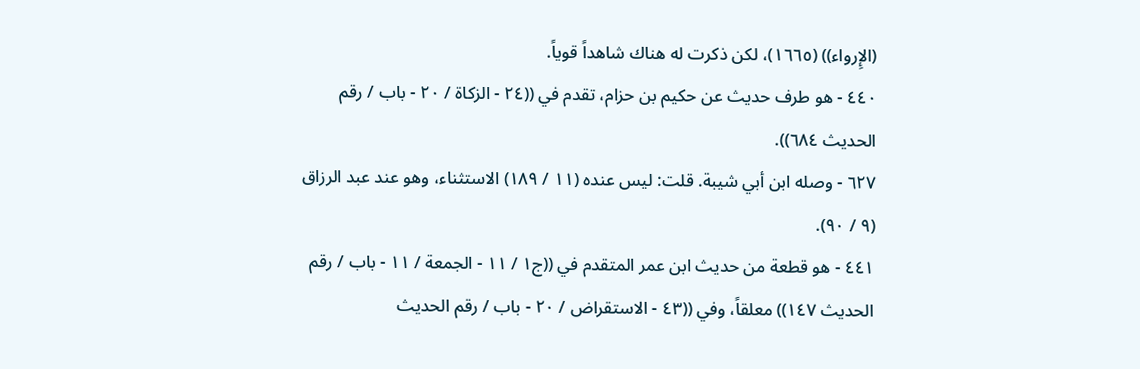(الإِرواء)) (١٦٦٥)، لكن ذكرت له هناك شاهداً قوياً.
٤٤٠ - هو طرف حديث عن حكيم بن حزام، تقدم في ((٢٤ - الزكاة / ٢٠ - باب / رقم
الحديث ٦٨٤)).
٦٢٧ - وصله ابن أبي شيبة. قلت: ليس عنده (١١ / ١٨٩) الاستثناء، وهو عند عبد الرزاق
(٩ / ٩٠).
٤٤١ - هو قطعة من حديث ابن عمر المتقدم في ((ج١ / ١١ - الجمعة / ١١ - باب / رقم
الحديث ١٤٧)) معلقاً، وفي ((٤٣ - الاستقراض / ٢٠ - باب / رقم الحديث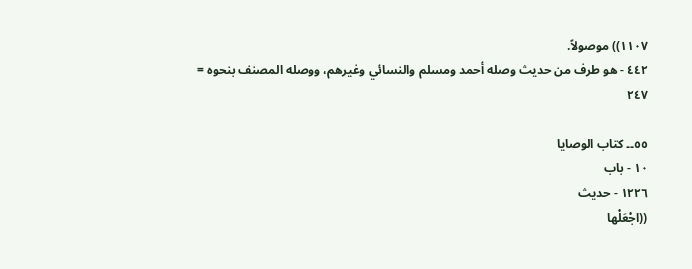١١٠٧)) موصولاً.
٤٤٢ - هو طرف من حدیث وصله أحمد ومسلم والنسائي وغيرهم، ووصله المصنف بنحوه =
٢٤٧

٥٥۔۔ کتاب الوصايا
١٠ - باب
١٢٢٦ - حديث
((اجْعَلْها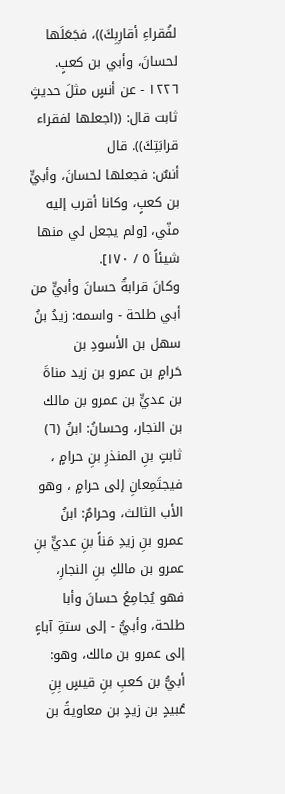لفُقراءِ أقارِبِكَ))، فجَعَلَها لحسانَ، وأبي بن كعبٍ.
١٢٢٦ - عن أنسٍ مثلَ حديثٍ ثابت قال: ((اجعلها لفقراء قرابَتِكَ)). قال
أنسٌ: فجعلها لحسانَ، وأبيٍّ بن كعبٍ، وكانا أقرب إليه منّي، [ولم يجعل لي منها
شيئاً ٥ / ١٧٠].
وكانَ قرابةُ حسانَ وأبيٍّ من أبي طلحة - واسمه: زيدُ بنُ سهل بن الأسودِ بن
حَرامٍ بن عمرو بن زيد مناةَ بن عديٍّ بن عمرو بن مالك بن النجار، وحسانُ: ابنُ (٦)
ثابتٍ بنِ المنذرِ بنِ حرامٍ ، فيجتَمِعانِ إلى حرامٍ ، وهو الأب الثالث، وحرامٌ: ابنُ
عمرو بنِ زيدِ مَناً بنِ عديٍّ بنِ عمرو بن مالكِ بنِ النجارِ، فهو يُجامِعُ حسانَ وأبا
طلحة، وأبيُّ - إلى ستةِ آباءٍ إلى عمرو بن مالك، وهو: أبيُّ بن كعبِ بنِ قيسٍ بِنِ
عُبيدٍ بن زيدٍ بن معاويةً بن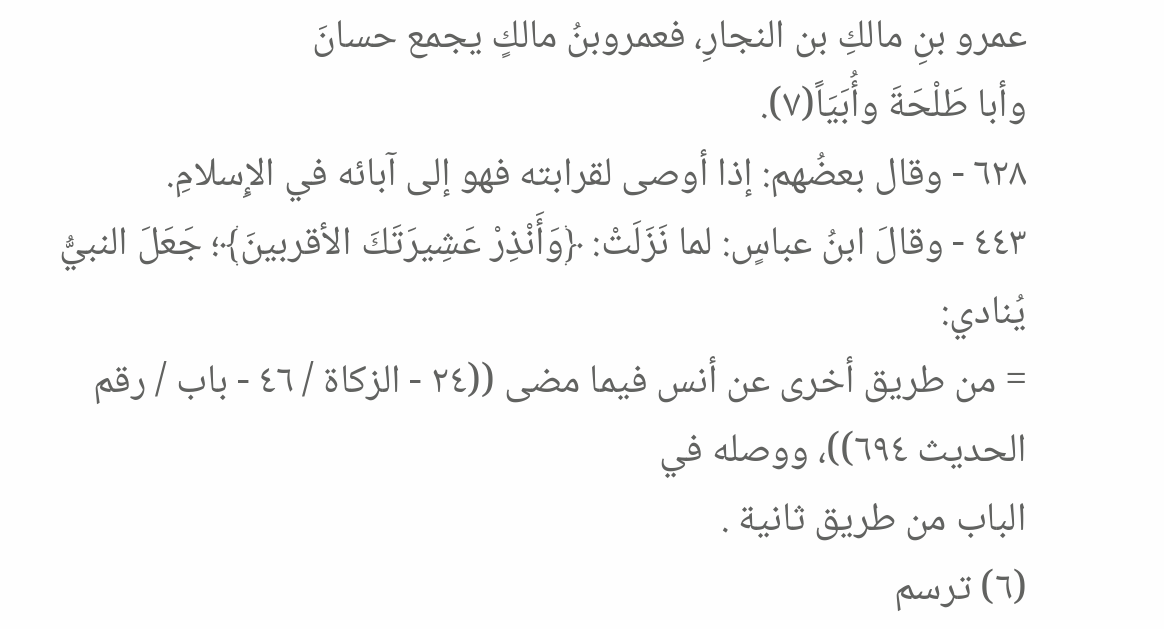عمرو بنِ مالكِ بن النجارِ، فعمروبنُ مالكٍ يجمع حسانَ
وأبا طَلْحَةَ وأُبَيَاً(٧).
٦٢٨ - وقال بعضُهم: إذا أوصى لقرابته فهو إلى آبائه في الإِسلامِ.
٤٤٣ - وقالَ ابنُ عباسٍ: لما نَزَلَتْ: ﴿وَأَنْذِرْ عَشِيرَتَكَ الأقربينَ﴾؛ جَعَلَ النبيُّ يُنادي:
= من طريق أخرى عن أنس فيما مضى ((٢٤ - الزكاة / ٤٦ - باب / رقم الحديث ٦٩٤))، ووصله في
الباب من طريق ثانية .
(٦) ترسم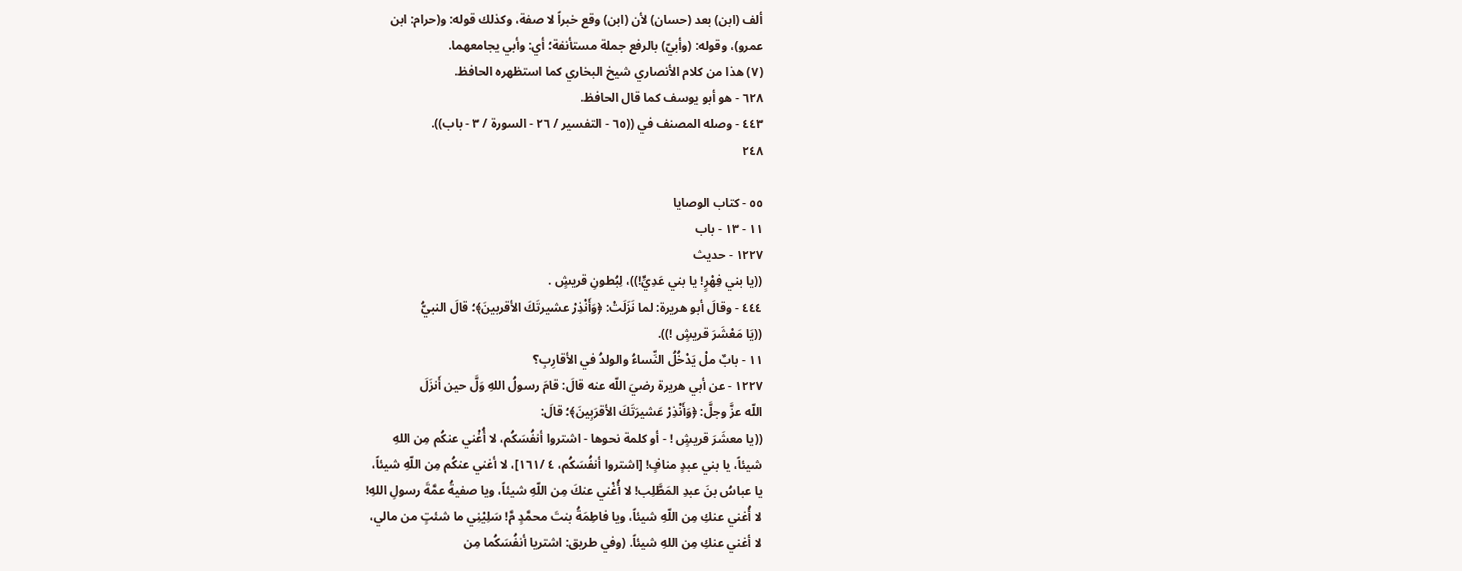ألف (ابن) بعد (حسان) لأن (ابن) وقع خبراً لا صفة، وكذلك قوله: و(حرام: ابن
عمرو)، وقوله: (وأبيّ) بالرفع جملة مستأنفة؛ أي: وأبي يجامعهما.
(٧) هذا من كلام الأنصاري شيخ البخاري كما استظهره الحافظ.
٦٢٨ - هو أبو يوسف كما قال الحافظ.
٤٤٣ - وصله المصنف في ((٦٥ - التفسير / ٢٦ - السورة / ٣ - باب)).
٢٤٨

٥٥ - کتاب الوصايا
١١ - ١٣ - باب
١٢٢٧ - حديث
((يا بني فِهْرٍ! يا بني عَدِيٍّ!))، لِبُطونِ قریشٍ .
٤٤٤ - وقالَ أبو هريرة: لما نَزَلَتْ: ﴿وَأَنْذِرْ عشيرتَكَ الأقربينَ﴾؛ قالَ النبيُّ
((يَا مَعْشَرَ قريشٍ !)).
١١ - بابٌ ملْ يَدْخُلُ النِّساءُ والولدُ في الأقارِبِ؟
١٢٢٧ - عن أبي هريرة رضيَ اللّه عنه قالَ: قامَ رسولُ اللهِ وَلَّ حين أَنزَلَ
اللّه عزَّ وجلَّ: ﴿وَأَنْذِرْ عَشيرَتَكَ الأقرَبِينَ﴾؛ قالَ:
((يا معشَرَ قريشٍ ! - أو كلمة نحوها - اشتروا أنفُسَكُم، لا أُغْني عنكُم مِن اللهِ
شيئاً، يا بني عبدٍ منافٍ! [اشتروا أنفُسَكُم، ٤ /١٦١]، لا أغني عنكُم مِن اللّهِ شيئاً،
يا عباسُ بنَ عبدِ المَطَّلِب! لا أُغْني عنكَ مِن اللّهِ شيئاً، ويا صفيةُ عمَّةَ رسولِ اللهِ!
لا أُغني عنكِ مِن اللّهِ شيئاً، ويا فاطِمَةُ بنتَ محمَّدٍ مَّ! سَلِيْنِي ما شئتٍ من مالي،
لا أغني عنكِ مِن اللهِ شيئاً. (وفي طريق: اشتريا أنفُسَكُما مِن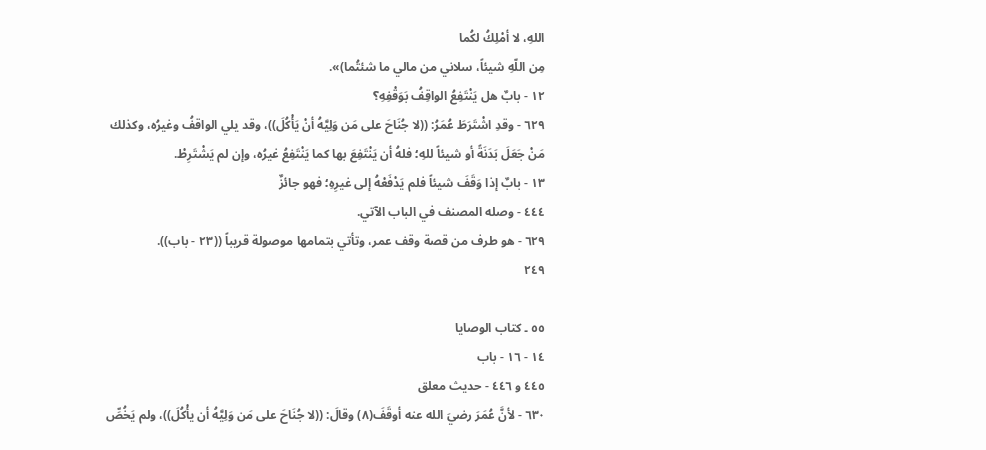اللهِ، لا أمْلِكُ لكُما
مِن اللّهِ شيئاً، سلاني من مالي ما شئتُما)».
١٢ - بابٌ هل يَنْتَفِعُ الواقِفُ بَوَقْفِهِ؟
٦٢٩ - وقدِ اشْتَرَطَ عُمَرُ: ((لا جُنَاحَ على مَن وَلِيَّهُ أنْ يَأْكُلَ))، وقد يلي الواقفُ وغيرُه، وكذلك
مَنْ جَعَلَ بَدَنَةً أو شيئاً للهِ؛ فلهُ أن يَنْتَفِعَ بها كما يَنْتَفِعُ غيرُه، وإن لم يَشْتَرِطْ.
١٣ - بابٌ إذا وَقَفَ شيئاً فلم يَدْفَعْهُ إلى غيرِهِ؛ فهو جائزٌ
٤٤٤ - وصله المصنف في الباب الآتي.
٦٢٩ - هو طرف من قصة وقف عمر، وتأتي بتمامها موصولة قريباً ((٢٣ - باب)).
٢٤٩

٥٥ ۔ کتاب الوصايا
١٤ - ١٦ - باب
٤٤٥ و ٤٤٦ - حدیث معلق
٦٣٠ - لأنَّ عُمَرَ رضيَ الله عنه أوقَفَ(٨) وقالَ: ((لا جُنَاحَ على مَن وَلِيَّهُ أن يأْكُلَ))، ولم يَخُصِّ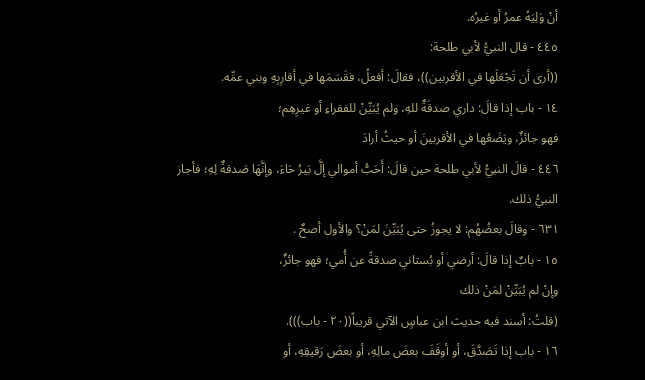أنْ وَلِيَهُ عمرُ أو غيرُه.
٤٤٥ - قال النبيُّ لأبي طلحة:
((أرى أن تَجْعَلَها في الأقربين))، فقالَ: أفعلُ، فقَسَمَها في أقارِبِهِ وبني عمِّه.
١٤ - باب إذا قالَ: داري صدقَةٌ للهِ، ولم يُبَيِّنْ للفقراءِ أو غيرِهِم؛
فهو جائزٌ، ويَضَعُها في الأقربينَ أو حيثُ أرادَ
٤٤٦ - قالَ النبيُّ لأبي طلحة حين قالَ: أَحَبُّ أموالي إلَّ بَيرُ حَاءَ، وإنَّهَا صَدقةٌ لِهِ؛ فأجاز
النبيُّ ذلك.
٦٣١ - وقالَ بعضُهُم: لا يجوزُ حتى يُبَيِّنَ لمَنْ؟ والأول أصحٌ .
١٥ - بابٌ إذا قالَ: أرضي أو بُستاني صدقةً عن أُمي؛ فهو جائزٌ،
وإنْ لم يُبَيِّنْ لمَنْ ذلك
(قلتُ: أسند فیه حديث ابن عباسٍ الآتي قريباً((٢٠ - باب))).
١٦ - باب إذا تَصَدَّقَ، أو أوقَفَ بعضَ مالِهِ، أو بعضَ رَقیقِهِ، أو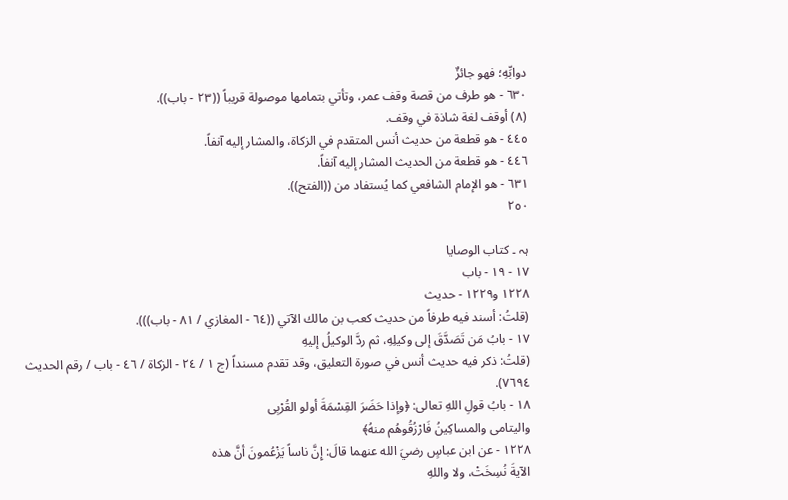دوابِّهِ؛ فهو جائزٌ
٦٣٠ - هو طرف من قصة وقف عمر، وتأتي بتمامها موصولة قريباً ((٢٣ - باب)).
(٨) أوقف لغة شاذة في وقف.
٤٤٥ - هو قطعة من حديث أنس المتقدم في الزكاة، والمشار إليه آنفاً.
٤٤٦ - هو قطعة من الحديث المشار إليه آنفاً.
٦٣١ - هو الإمام الشافعي كما يُستفاد من ((الفتح)).
٢٥٠

ہہ ۔ کتاب الوصايا
١٧ - ١٩ - باب
١٢٢٨ و١٢٢٩ - حديث
(قلتُ: أسند فيه طرفاً من حديث كعب بن مالك الآتي ((٦٤ - المغازي / ٨١ - باب))).
١٧ - بابُ مَن تَصَدَّقَ إلى وكيلِهِ، ثم ردَّ الوكيلُ إليهِ
(قلتُ: ذكر فيه حديث أنس في صورة التعليق، وقد تقدم مسنداً (ج ١ / ٢٤ - الزكاة / ٤٦ - باب / رقم الحديث
٧٦٩٤).
١٨ - بابُ قولِ اللهِ تعالى: ﴿وإذا حَضَرَ القِسْمَةَ أولو القُرْبِى
واليتامى والمساكِينُ فَارْزُقُوهُم منهُ﴾
١٢٢٨ - عن ابن عباسٍ رضيَ الله عنهما قالَ: إِنَّ ناساً يَزْعُمونَ أنَّ هذه
الآيةَ نُسِخَتْ، ولا واللهِ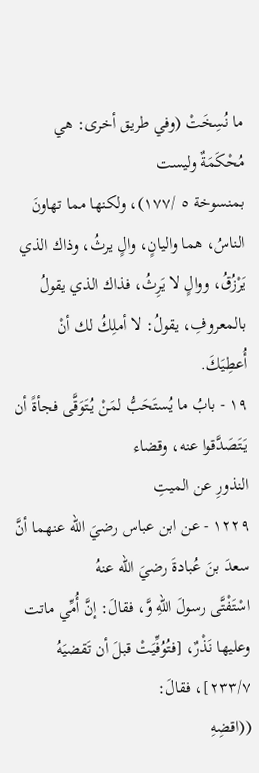ما نُسِخَتْ (وفي طريق أخرى: هي مُحْكَمَةٌ وليست
بمنسوخة ٥ /١٧٧)، ولكنها مما تهاونَ الناسُ، هما والیانٍ، والٍ يرثُ، وذاك الذي
يَرْزُقُ، ووالٍ لا يَرِثُ، فذاك الذي يقولُ بالمعروفِ، يقولُ: لا أملِكُ لك أنْ
أُعطِيَكَ.
١٩ - بابُ ما يُستَحَبُّ لمَنْ يُتَوَقَّى فجأةً أن يَتَصَدَّقوا عنه، وقضاء
النذورِ عن الميتِ
١٢٢٩ - عن ابن عباس رضيَ الله عنهما أنَّ سعدَ بنَ عُبادةَ رضيَ الله عنهُ
اسْتَفْتَّى رسولَ اللهِ وَّ، فقالَ: إنَّ أُمِّي ماتت وعليها نَذْرٌ، [فتُوُفِّيَتْ قبلَ أن تَقضيَهُ
٢٣٣/٧]، فقالَ:
((اقضِهِ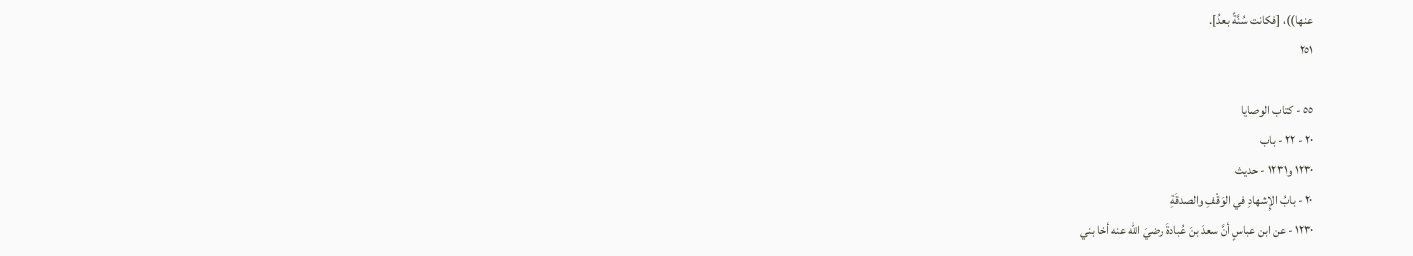عنها))، [فكانت سُنَّةً بعدُ].
٢٥١

٥٥ - كتاب الوصايا
٢٠ - ٢٢ - باب
١٢٣٠ و١٢٣١ - حديث
٢٠ - بابُ الإِشهادِ في الوَقْفِ والصدقَةِ
١٢٣٠ - عن ابن عباسٍ أنَّ سعدَ بنَ عُبادةَ رضيَ الله عنه أخا بني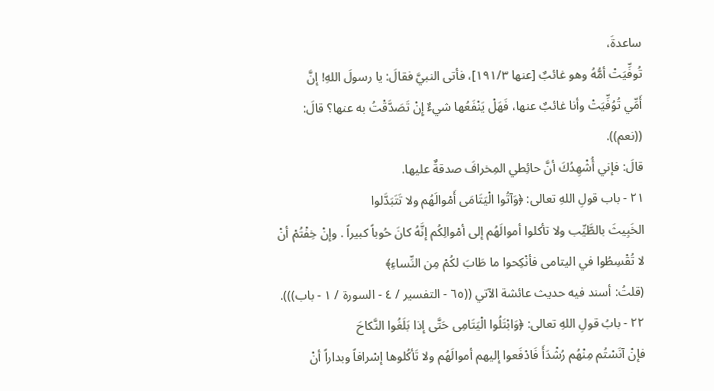ساعدةَ،
تُوفِّيَتْ أمُّهُ وهو غائبٌ [عنها ١٩١/٣]، فأتى النبيَّ فقالَ: يا رسولَ اللهِ! إنَّ
أَمِّي تُوُفِّيَتْ وأنا غائبٌ عنها، فَهَلْ يَنْفَعُها شيءٌ إِنْ تَصَدَّقْتُ به عنها؟ قالَ: ((نعم)).
قالَ: فإني أُشْهِدُكَ أنَّ حائِطي المِخرافَ صدقةٌ عليها.
٢١ - باب قولِ اللهِ تعالى: ﴿وَآتُوا الْيَتَامَى أَمْوالَهُم ولا تَتَبَدَّلوا
الخَبِيثَ بالطَّيِّب ولا تأكلوا أموالَهُم إلى أمْوالِكُم إنَّهُ كانَ حُوباً كبيراً . وإنْ خِفْتُمْ أنْ
لا تُقْسِطُوا في اليتامى فأنْكِحوا ما طَابَ لكُمْ مِن النِّساءِ﴾
(قلتُ: أسند فيه حديث عائشة الآتي ((٦٥ - التفسير / ٤ - السورة / ١ - باب))).
٢٢ - بابُ قولِ اللهِ تعالى: ﴿وَابْتَلُوا الْيَتَامِى حَتَّى إذا بَلَغُوا النَّكاحَ
فإنْ آنَسْتُم مِنْهُم رُشْدَأَ فَادْفَعوا إليهم أموالَهُم ولا تَأكُلوها إسْرافاً وبداراً أنْ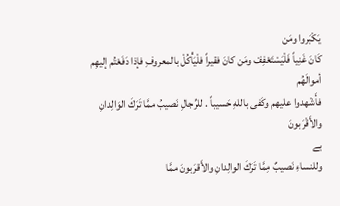يَكْبَروا ومَن
كَانَ غَنِياً فَلْيَسْتَعْفِفْ ومَن كانَ فقيراً فلْيَأْكُلْ بالمعروفِ فإذا دَفَعْتُم إليهِم أموالَهُم
فأَشْهدوا عليهم وكَفى باللهِ حَسيباً . للرِّجالِ نَصيبُ ممَّا تَرَكَ الوَالِدانِ والأَقْرَبونَ
بے
وللنساءِ نَصيبٌ مِمَّا تَرَكَ الوالِدانِ والأَقرَبونَ ممَّا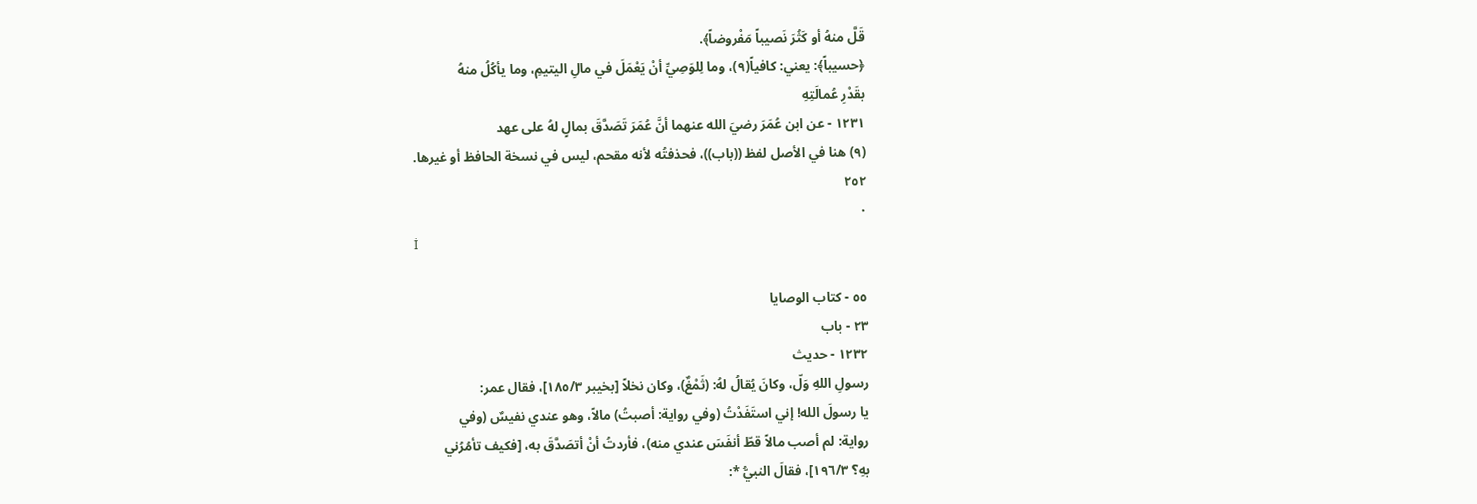قَلَّ منهُ أو كَثُرَ نَصيباً مَفْروضاً﴾.
﴿حسيباً﴾: يعني: كافياً(٩)، وما لِلوَصِيِّ أنْ يَعْمَلَ في مالِ اليتيمِ، وما يأكُلُ منهُ
بقَدْرِ عُمالَتِهِ
١٢٣١ - عن ابن عُمَرَ رضيَ الله عنهما أنَّ عُمَرَ تَصَدَّقَ بمالٍ لهُ على عهد
(٩) هنا في الأصل لفظ ((باب))، فحذفتُه لأنه مقحم، ليس في نسخة الحافظ أو غيرها.
٢٥٢
٠
İ

٥٥ - کتاب الوصايا
٢٣ - باب
١٢٣٢ - حديث
رسولِ اللهِ وَلّ، وكانَ يُقالُ لهُ: (ثَمْغٌ)، وكان نخلاً [بخيبر ١٨٥/٣]، فقال عمر:
يا رسولَ الله! إني استَفَدْتُ (وفي رواية: أصبتُ) مالاً، وهو عندي نفيسٌ (وفي
رواية: لم أصب مالاً قطّ أنفَسَ عندي منه)، فأردتُ أنْ أتصَدَّقَ به، [فكيف تأمُرُني
بهِ؟ ١٩٦/٣]، فقالَ النبيُّ *: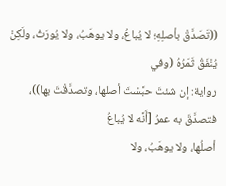((تَصَدَّقْ بأصلِهِ؛ لا يُباعُ، ولا يوهَبُ، ولا يُورَثُ، ولَكِنْ يُنْفَقُ ثَمَرُهُ (وفي
رواية: إن شئتَ حبَّسْتَ أصلها، وتصدَّقْتَ بها))، فتصدَّقَ به عمرُ [أَنَّه لا يُباعُ
أصلُها، ولا يوهَبُ، ولا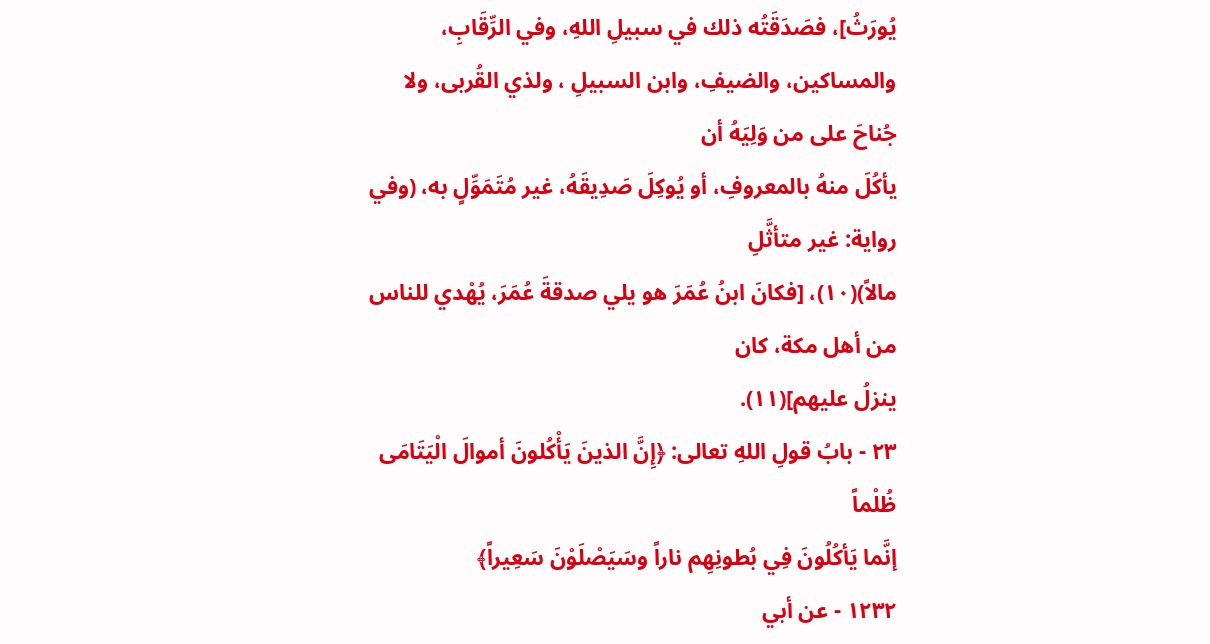يُورَثُ]، فصَدَقَتُه ذلك في سبيلِ اللهِ، وفي الرِّقَابِ،
والمساكين، والضيفِ، وابن السبيلِ ، ولذي القُربى، ولا جُناحَ على من وَلِيَهُ أن
يأكُلَ منهُ بالمعروفِ، أو يُوكِلَ صَدِيقَهُ، غير مُتَمَوِّلٍ به، (وفي رواية: غير متأثَّلِ
مالاً)(١٠)، [فكانَ ابنُ عُمَرَ هو يلي صدقةَ عُمَرَ، يُهْدي للناس من أهل مكة، كان
ينزلُ عليهم](١١).
٢٣ - بابُ قولِ اللهِ تعالى: ﴿إِنَّ الذينَ يَأْكُلونَ أموالَ الْيَتَامَى ظُلْماً
إنَّما يَأكُلُونَ فِي بُطونِهِم ناراً وسَيَصْلَوْنَ سَعِيراً﴾
١٢٣٢ - عن أبي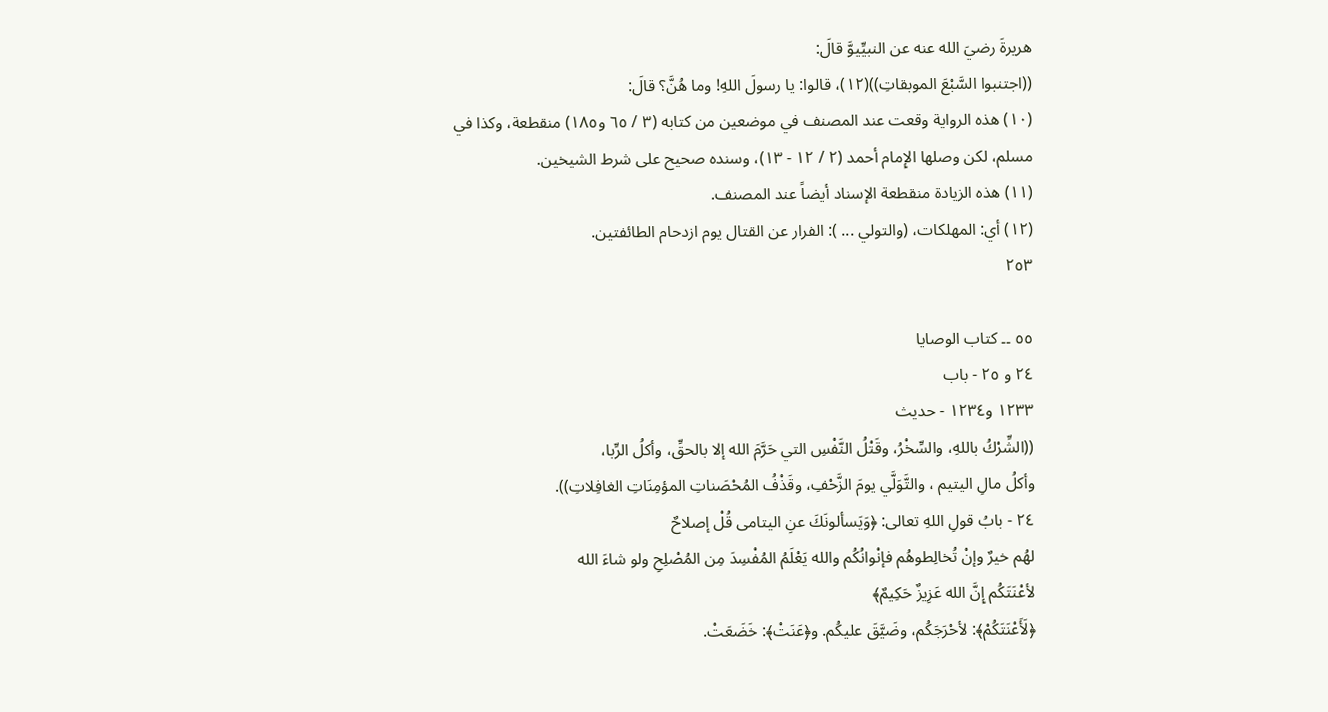هريرةَ رضيَ الله عنه عن النبيِّيوَّ قالَ:
((اجتنبوا السَّبْعَ الموبقاتِ))(١٢)، قالوا: يا رسولَ اللهِ! وما هُنَّ؟ قالَ:
(١٠) هذه الرواية وقعت عند المصنف في موضعين من كتابه (٣ / ٦٥ و١٨٥) منقطعة، وكذا في
مسلم، لكن وصلها الإِمام أحمد (٢ / ١٢ - ١٣)، وسنده صحيح على شرط الشيخين.
(١١) هذه الزيادة منقطعة الإسناد أيضاً عند المصنف.
(١٢) أي: المهلكات، (والتولي ... ): الفرار عن القتال يوم ازدحام الطائفتين.
٢٥٣

٥٥ ۔۔ کتاب الوصايا
٢٤ و ٢٥ - باب
١٢٣٣ و١٢٣٤ - حديث
((الشِّرْكُ باللهِ، والسِّخْرُ، وقَتْلُ النَّفْسِ التي حَرَّمَ الله إلا بالحقِّ، وأكلُ الرِّبا،
وأكلُ مالِ اليتيم ، والتَّوَلَّي يومَ الزَّحْفِ، وقَذْفُ المُحْصَناتِ المؤمِنَاتِ الغافِلاتِ)).
٢٤ - بابُ قولِ اللهِ تعالى: ﴿وَيَسألونَكَ عنِ اليتامى قُلْ إصلاحٌ
لهُم خيرٌ وإنْ تُخالِطوهُم فإنْوانُكُم والله يَعْلَمُ المُفْسِدَ مِن المُصْلِحِ ولو شاءَ الله
لأعْنَتَكُم إِنَّ الله عَزِيزٌ حَكِيمٌ﴾
﴿لَأَعْنَتَكُمْ﴾: لأحْرَجَكُم، وضَيَّقَ عليكُم. و﴿عَنَتْ﴾: خَضَعَتْ.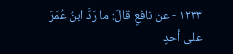١٢٣٣ - عن نافعٍ قالَ: ما رَدَّ ابنُ عُمَرَ على أحدٍ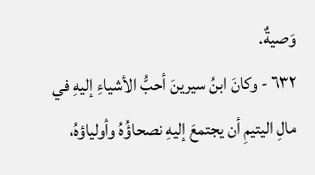وَصيةٌ.
٦٣٢ - وكانَ ابنُ سيرينَ أحبُّ الأشياءِ إليهِ في مالِ اليتيمِ أن يجتمعَ إليهِ نصحاؤُهُ وأولياؤهُ،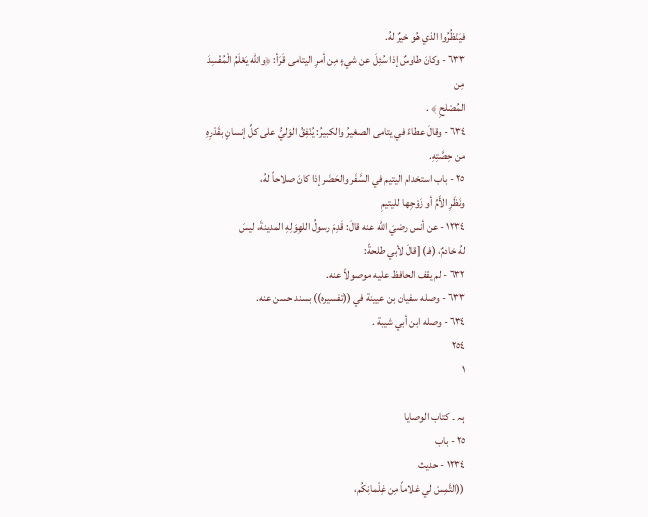فيَنْظُرُوا الذي هُو خيرٌ لهُ.
٦٣٣ - وكانَ طاوسٌ إذا سُئِلَ عن شيءٍ مِن أمرِ اليتامى قَرَأ: ﴿والله يَعْلَمُ الْمُفْسِدَ مِن
المُصْلحِ ﴾ .
٦٣٤ - وقالَ عطاءً في يتامى الصغيرُ والكبيرُ: يُنْفِقُ الوَليُّ على كلِّ إنسانٍ بقَدْرِهِ من حِصَّتِهِ.
٢٥ - باب استخدام اليتيم في السَّفَر والحَضَر إذا كانَ صلاحاً لهُ،
ونَظَرِ الأَمِّ أو زَوْجِها للیتیمِ
١٢٣٤ - عن أنس رضيَ الله عنه قالَ: قَدِمَ رسولُ اللهِوَلِهِ المدينةَ، ليسَ
لهُ خادمٌ، (فـ) [قالَ لأبي طلحةً:
٦٣٢ - لم يقف الحافظ عليه موصولاً عنه.
٦٣٣ - وصله سفيان بن عيينة في ((تفسيره)) بسند حسن عنه.
٦٣٤ - وصله ابن أبي شيبة .
٢٥٤
١

ہہ ۔ کتاب الوصايا
٢٥ - باب
١٢٣٤ - حديث
((التَّمِسْ لي غلاماً مِن غِلْمانِكُم،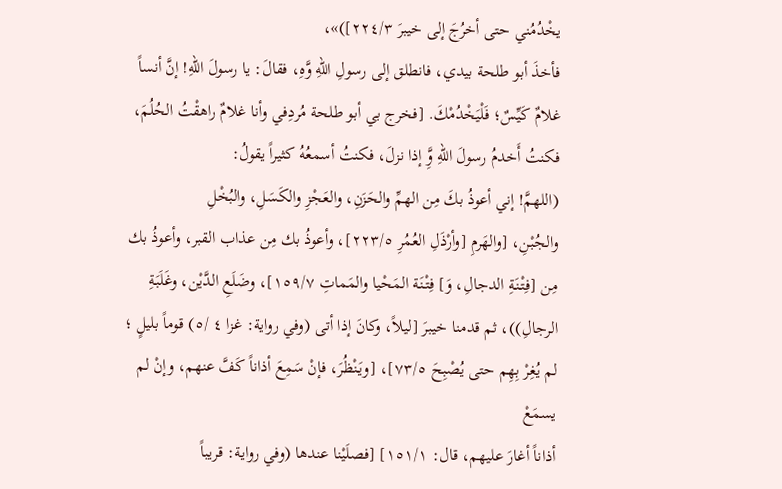يخْدُمُني حتى أخرُجَ إلى خيبرَ ٢٢٤/٣])»،
فأخذَ أبو طلحة بيدي، فانطلق إلى رسولِ اللهِ وَّهِ، فقالَ: يا رسولَ اللهِ! إنَّ أنساً
غلامٌ كَيِّسٌ؛ فَلْيَخْدُمْكَ. [فخرج بي أبو طلحة مُردِفي وأنا غلامٌ راهقْتُ الحُلُمَ،
فكنتُ أَخدمُ رسولَ اللهِ وَِّ إذا نزلَ، فكنتُ أسمعُهُ كثيراً يقولُ:
(اللهمَّ! إني أعوذُ بكَ مِن الهمِّ والحَزَنِ، والعَجْزِ والكَسَلِ، والبُخْلِ
والجُبْنِ، [والهَرمِ [وأرْذَلِ العُمُرِ ٢٢٣/٥]، وأعوذُ بك مِن عذاب القبر، وأعوذُ بك
مِن [فِتْنَةِ الدجالِ، وَ] فِتْنَة المَحْيا والمَماتِ ١٥٩/٧]، وضَلَعِ الدَّيْن، وغَلَبَةِ
الرجالِ))، ثم قدمنا خيبرَ [ليلاً، وكانَ إذا أتى (وفي رواية: غزا ٤ /٥) قوماً بليلٍ ؛
لم يُغِرْ بِهِم حتى يُصْبِحَ ٧٣/٥]، [ويَنْظُرَ، فإنْ سَمِعَ أذاناً كَفَّ عنهم، وإنْ لم يسمَعْ
أذاناً أغارَ عليهم، قال: ١٥١/١] [فصلَيْنا عندها (وفي رواية: قريباً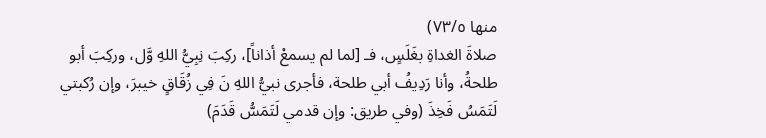منها ٧٣/٥)
صلاةَ الغداةِ بغَلَسٍ، فـ [لما لم يسمعْ أذاناً]، ركِبَ نِبِيُّ اللهِ وَّل، وركِبَ أبو
طلحةُ، وأنا رَدِيفُ أبي طلحة، فأجرى نبيُّ اللهِ نَ فِي زُقَاقٍ خيبرَ، وإن رُكبتي
لَتَمَسُ فَخِذَ (وفي طريق: وإن قدمي لَتَمَسُّ قَدَمَ)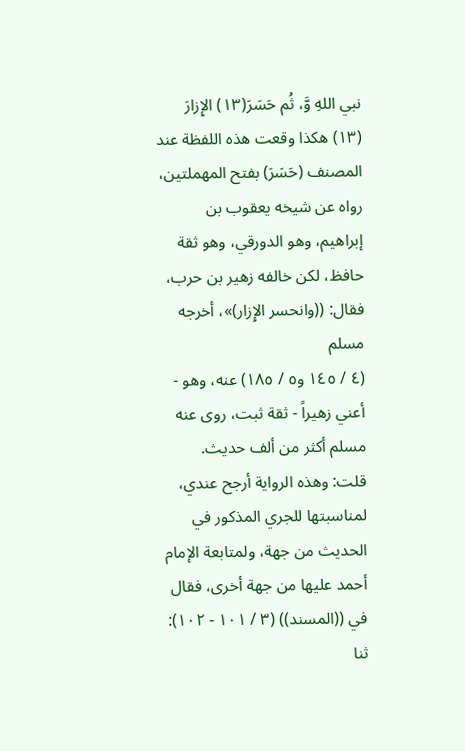نبي اللهِ وَّ، ثُم حَسَرَ(١٣) الإِزارَ
(١٣) هكذا وقعت هذه اللفظة عند المصنف (حَسَرَ) بفتح المهملتين، رواه عن شيخه يعقوب بن
إبراهيم، وهو الدورقي، وهو ثقة حافظ، لكن خالفه زهير بن حرب، فقال: ((وانحسر الإِزار)»، أخرجه مسلم
(٤ / ١٤٥ و٥ / ١٨٥) عنه، وهو - أعني زهيراً - ثقة ثبت، روى عنه مسلم أكثر من ألف حديث.
قلت: وهذه الرواية أرجح عندي، لمناسبتها للجري المذكور في الحديث من جهة، ولمتابعة الإمام
أحمد عليها من جهة أخرى، فقال في ((المسند)) (٣ / ١٠١ - ١٠٢): ثنا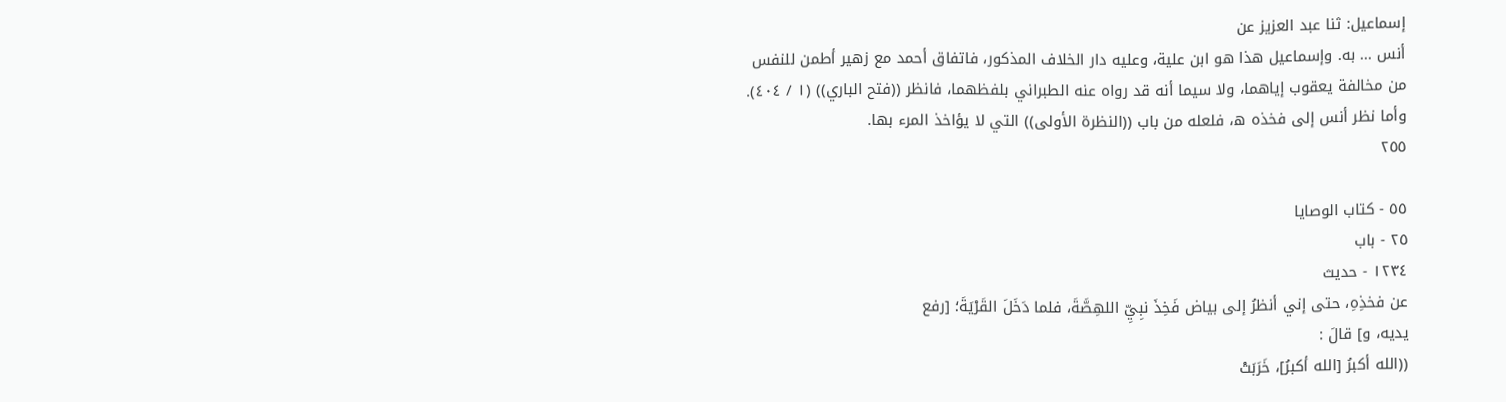إسماعيل: ثنا عبد العزيز عن
أنس ... به. وإسماعيل هذا هو ابن علية، وعليه دار الخلاف المذكور، فاتفاق أحمد مع زهير أطمن للنفس
من مخالفة يعقوب إياهما، ولا سيما أنه قد رواه عنه الطبراني بلفظهما، فانظر ((فتح الباري)) (١ / ٤٠٤).
وأما نظر أنس إلى فخذه ه، فلعله من باب ((النظرة الأولى)) التي لا يؤاخذ المرء بها.
٢٥٥

٥٥ - كتاب الوصايا
٢٥ - باب
١٢٣٤ - حديث
عن فخذِهِ، حتى إني أنظرُ إلى بياض فَخِذَ نبِيِّ اللهِصَّةَ، فلما دَخَلَ القَرْيَةَ؛ [رفع
یدیه، و] قالَ :
((الله أكبرُ [الله أكبرُ]، خَرَبَتْ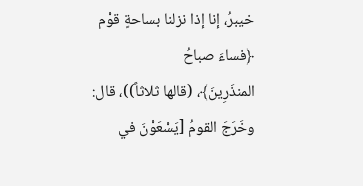خيبرُ، إنا إذا نزلنا بساحةٍ قوْم ﴿فساءَ صباحُ
المنذَرِينَ﴾، (قالها ثلاثاً))، قال: وخَرَجَ القومُ [يَسْعَوْنَ في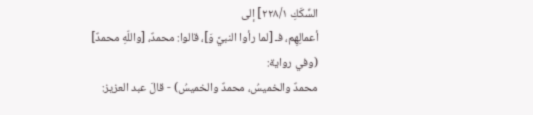السِّكَكِ ٢٢٨/١] إلى
أعمالِهِم، فـ [لما رأوا النبيَّ وَ]، قالوا: محمدٌ، [واللّهِ محمدٌ] (وفي رواية:
محمدٌ والخميسُ، محمدٌ والخميسُ) - قالَ عبد العزيز: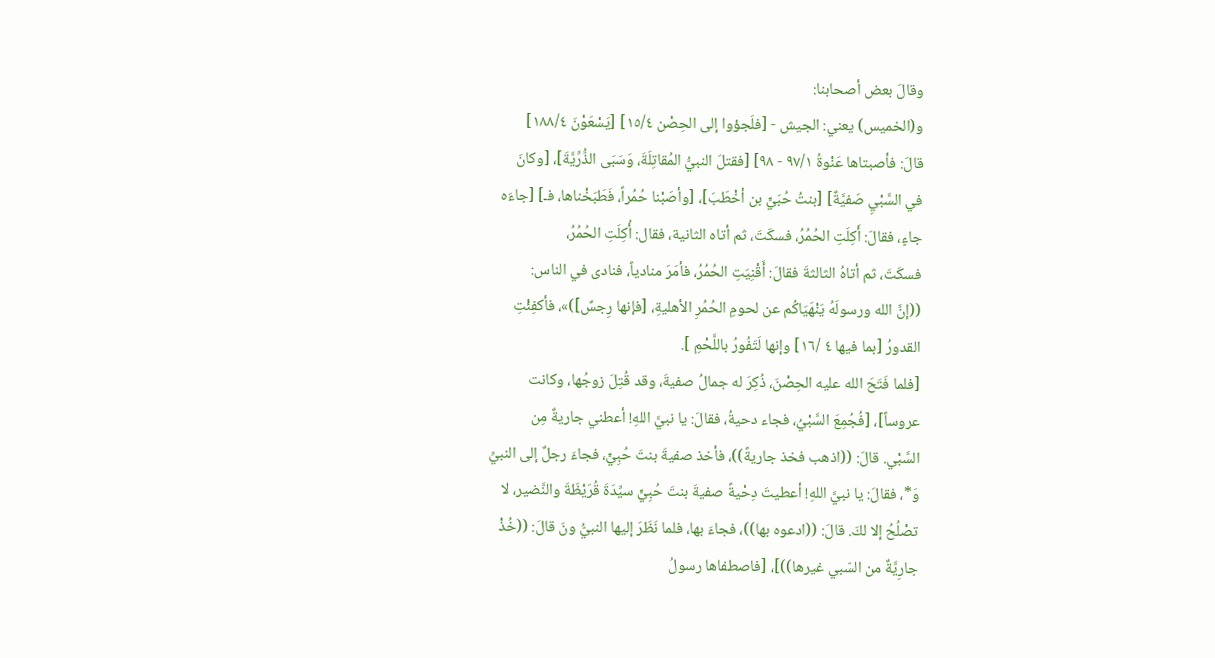وقالَ بعض أصحابنا:
و(الخميس) يعني: الجيش - [فلَجؤوا إلى الحِصْن ١٥/٤] [يَسْعَوْنَ ١٨٨/٤]
قالَ: فأصبتاها عَنْوةُ ٩٧/١ - ٩٨] [فقتلَ النبيُّ المُقاتِلَةَ، وَسَبَى الذُّرِّيَّةَ]، [وكانَ
في السَّبْيِ صَفيَّةٌ] [بنتُ حُبَيٍّ بن أخْطَبَ]، [وأصَبْنا حُمُراً، فَطَبَخْناها، فـ] [جاءَه
جاءٍ، فقالَ: أَكِلَتِ الحُمُرُ، فسكَتَ، ثم أتاه الثانية، فقال: أُكِلَتِ الحُمُرُ،
فسكَتَ، ثم أتاهُ الثالثةَ فقالَ: أَقْنِيَتِ الحُمُرُ، فأمَرَ منادياً، فنادى في الناس:
((إنَّ الله ورسولَهُ يَنْهَيَاكُم عن لحومِ الحُمُرِ الأهليةِ، [فإنها رِجسٌ])»، فأكفِئْتِ
القدورُ [بما فيها ٤ /١٦] وإنها لَتَفُورُ باللَّحْمِ ].
[فلما فَتَحَ الله عليه الحِصْنَ، ذُكِرَ له جمالُ صفيةَ، وقد قُتِلَ زوجُها، وكانت
عروساً]، [فُجُمِعَ السَّبْيُ، فجاء دحيةُ، فقالَ: يا نبيَّ اللهِ! أعطني جاريةٌ مِن
السَّبْي. قالَ: ((اذهب فخذ جاريةً))، فأخذ صفيةَ بنتَ حُبِيٍّ، فجاءَ رجلٌ إلى النبيِّ
وَ*، فقالَ: يا نبيَّ اللهِ! أعطيتَ دِحْيةً صفيةَ بنتَ حُبِيٍّ سيِّدَةَ قُرَيْظَةَ والنَّضير، لا
تصْلُحُ إلا لكَ. قالَ: ((ادعوه بها))، فجاءَ بها، فلما نَظَرَ إليها النبيُّ ونَ قالَ: ((خُذْ
جارِيَّةٌ من السّبي غيرها))]، [فاصطفاها رسولُ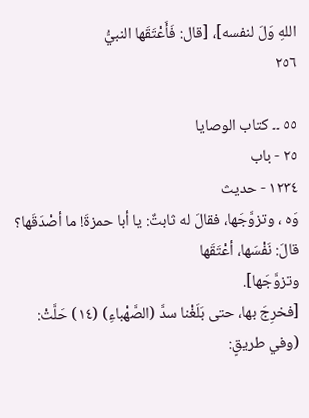اللهِ وَلَ لنفسه]، [قال: فَأَعْتَقَها النبيُّ
٢٥٦

٥٥ ۔۔ کتاب الوصايا
٢٥ - باب
١٢٣٤ - حديث
وَه ، وتزوَّجَها، فقالَ له ثابتٌ: يا أبا حمزةَ! ما أصْدَقَها؟ قالَ: نَفْسَها، أعْتَقَها
وتزوَّجَها].
[فخرِجَ بها، حتى بَلَغْنا سدَّ (الصَّهْباءِ) (١٤) حَلَّتْ: (وفي طريقٍ: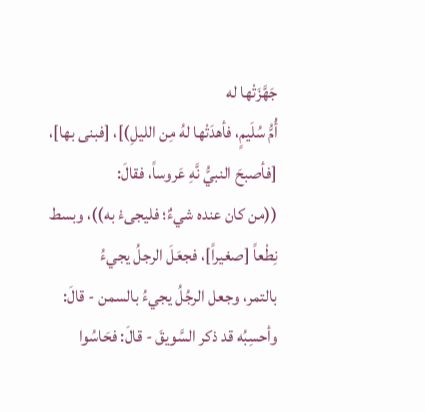جَهَّزَتْها له
أُمُّ سُلَيمٍ، فأهدَتْها لهُ مِن الليلِ)]، [فبنى بها]، [فأصبحَ النبيُّ نَّهِ عَروساً، فقالَ:
((من كان عنده شيءٌ؛ فليجىءْ به))، وبسط نِطْعاً [صغيراً]، فجعَلَ الرجلُ يجيءُ
بالتمر، وجعل الرجُلُ يجيءُ بالسمن - قالَ: وأحسِبُه قد ذكر السَّويقَ - قالَ: فحَاسُوا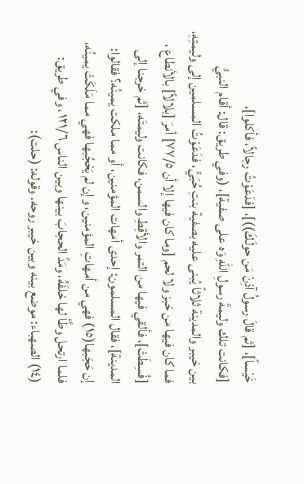خَيْساً]، [ثم قالَ رسولُ آذِنْ مَن حولَكَ))]، [فدَعَوْتُ رجالاً، فأكلوا]،
[فكانت تلك وليمةَ رسولِ اللهِ وَه على صفية]، (وفي طريق: قال: أقام النبيُّ
بين خيبر والمدينة ثلاثاً يُبنى عليه بصفية بنتِ حُبَيٍّ، فدَعَوْتُ المسلمين إلى وليمتِهِ،
فما كان فيها من خبز ولا لحم [وما كان فيها إلا أن ٧٧/٥] أمرَ [بلالاً] بالأنطاع ،
[فُسِطَتْ]، فألقي فيها من التمر والأقِطِ والسمن، فكانت وليمتَه، [ثم خرجنا إلى
المدينة]، فقال المسلمون: إحدى أمهات المؤمنين، أو مما ملكت يمينُه؟ فقالوا:
إن حَجَبها(١٥) فهي من أمهاتِ المؤمنين، وإن لم يَحْجُبها فهي مما مَلَكَتْ يمينُه،
فلما ارتحل وطَّأ لها خلفَهُ، ومَدَّ الحجابَ بينها وبين الناس ١٢١/٦، وفي طريق:
(١٤) الصهباء: موضع بينه وبين خيبر روحه. وقوله: (حلت):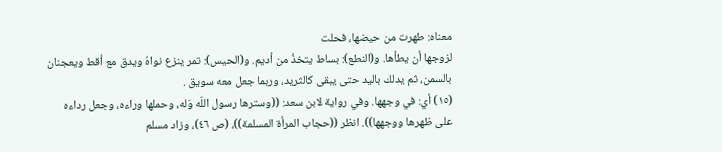معناه: طهرت من حيضها، فحلت
لزوجها أن يطأها. و(النطع): بساط يتخذُ من أديم. و(الحيس): تمر ينزع نواهُ ويدق مع أقط ويعجنان
بالسمن، ثم يدلك باليد حتى يبقى كالثريد، وربما جعل معه سويق .
(١٥) أي: في وجهها. وفي رواية لابن سعد: ((وسترها رسول اللّه وَله، وحملها وراءه، وجعل رداءه
على ظهرها ووجهها)). انظر ((حجاب المرأة المسلمة))، (ص ٤٦)، وزاد مسلم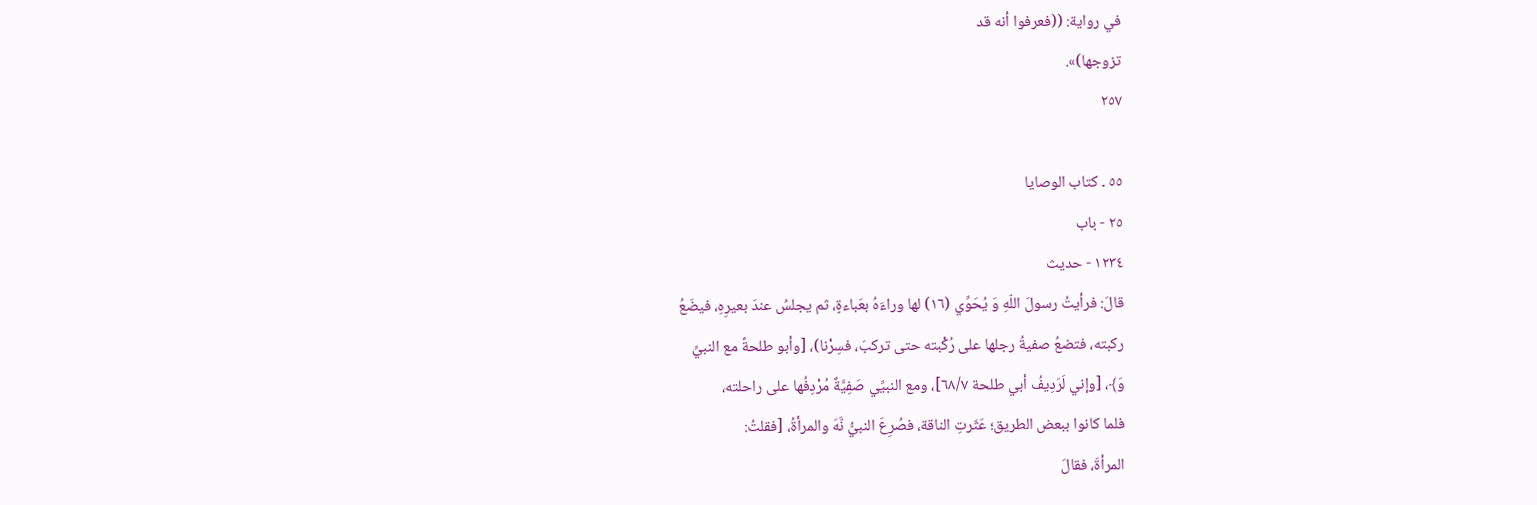في رواية: ((فعرفوا أنه قد
تزوجها)».
٢٥٧

٥٥ ۔ کتاب الوصايا
٢٥ - باب
١٢٣٤ - حديث
قالَ: فرأيتُ رسولَ اللّهِ وَ يُحَوِّي (١٦) لها وراءَهُ بعَباءةٍ، ثم يجلسُ عندَ بعيرِهِ، فيضَعُ
ركبته، فتضعُ صفيةُ رجلها على رُكْبته حتى تركبَ، فسِرْنا)، [وأبو طلحةً مع النبيِّ
وَ﴾، [وإني لَرَدِيفُ أبي طلحة ٦٨/٧]، ومع النبيِّي صَفِيَّةٌ مُرْدِفُها على راحلته،
فلما كانوا ببعض الطريق؛ عَثَرتِ الناقة، فصُرِعَ النبيُّ نَّهَ والمرأةُ، [فقلتُ:
المرأةَ، فقالَ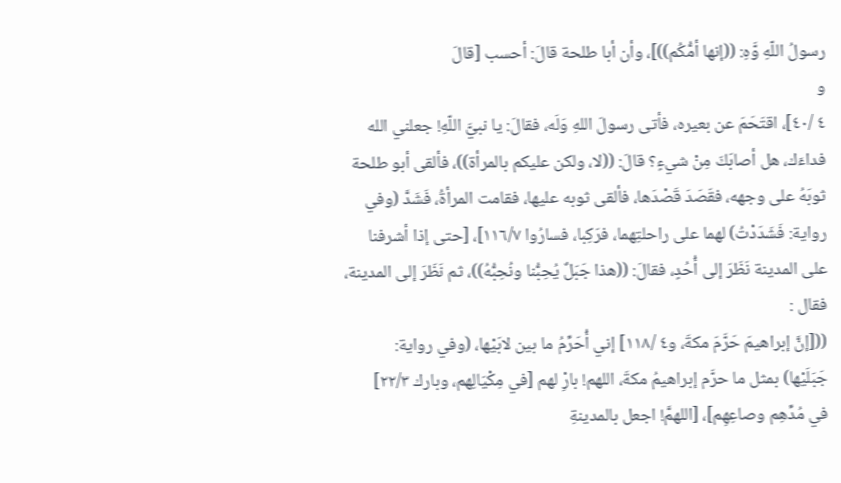رسولُ اللّهِ وَّهِ: ((إنها أمُّكُم))]، وأن أبا طلحة قالَ: أحسب [قالَ
و
٤ /٤٠]، اقتَحَمَ عن بعيره، فأتى رسولَ اللهِ وَلَه، فقالَ: يا نبيَّ اللّهِ! جعلني الله
فداءَك، هل أصابَكَ مِنْ شيءٍ؟ قالَ: ((لا، ولكن عليكم بالمرأة))، فألقى أبو طلحة
ثوبَهُ على وجهه، فقَصَدَ قَصْدَها، فألقى ثوبه عليها، فقامت المرأةُ، فَشَدَّ (وفي
رواية: فَشَدَدْتُ) لهما على راحلتِهما، فرَكِبا، فسارُوا ١١٦/٧]، [حتى إذا أشرفنا
على المدينة نَظَرَ إلى أُحُدٍ، فقالَ: ((هذا جَبَلٌ يُحِبُّنا ونُحِبُّهُ))، ثم نَظَرَ إلى المدينة،
فقال :
(([إنَّ إبراهيمَ حَرَّمَ مكةَ، و٤ /١١٨] إني أُحَرِّمُ ما بين لابَيْها، (وفي رواية:
جَبَلَيْها) بمثل ما حرَّم إبراهيمُ مكةَ، اللهم! بارِْ لهم [في مِكْيَالِهم، وبارك ٢٢/٣]
في مُدِّهِم وصاعِهِم]، [اللهمَّ! اجعل بالمدينةِ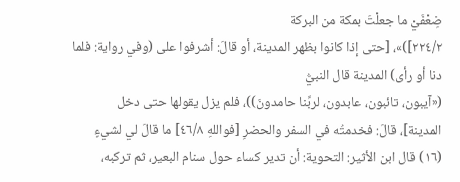ضِعْفَيْ ما جعلْتَ بمكة من البركة
٢٢٤/٢])»، [حتى إذا كانوا بظهر المدينة، أو قالَ: أشرفوا على (وفي رواية: فلما
دنا أو رأى) المدينة قال النبيُّ
(«آيبون، تائبون، عابدون، لربِّنا حامدونَ))، فلم یزل یقولها حتی دخل
المدينة]، قالَ: فخدمتُه في السفر والحضرِ [فواللهِ ٤٦/٨] ما قالَ لي لشيءٍ
(١٦) قال ابن الأثير: التحوية: أن تدير كساء حول سنام البعير، ثم تركبه،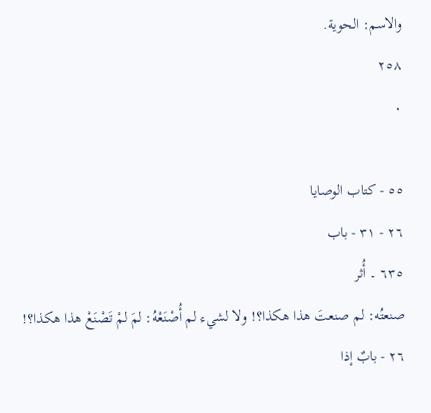والاسم: الحوية.
٢٥٨
٠

٥٥ - كتاب الوصايا
٢٦ - ٣١ - باب
٦٣٥ ۔ أُثر
صنعتُه: لم صنعتَ هذا هكذا؟! ولا لشيء لم أُصْنَعْهُ: لمَ لمْ تَصْنَعْ هذا هكذا؟!
٢٦ - بابٌ إذا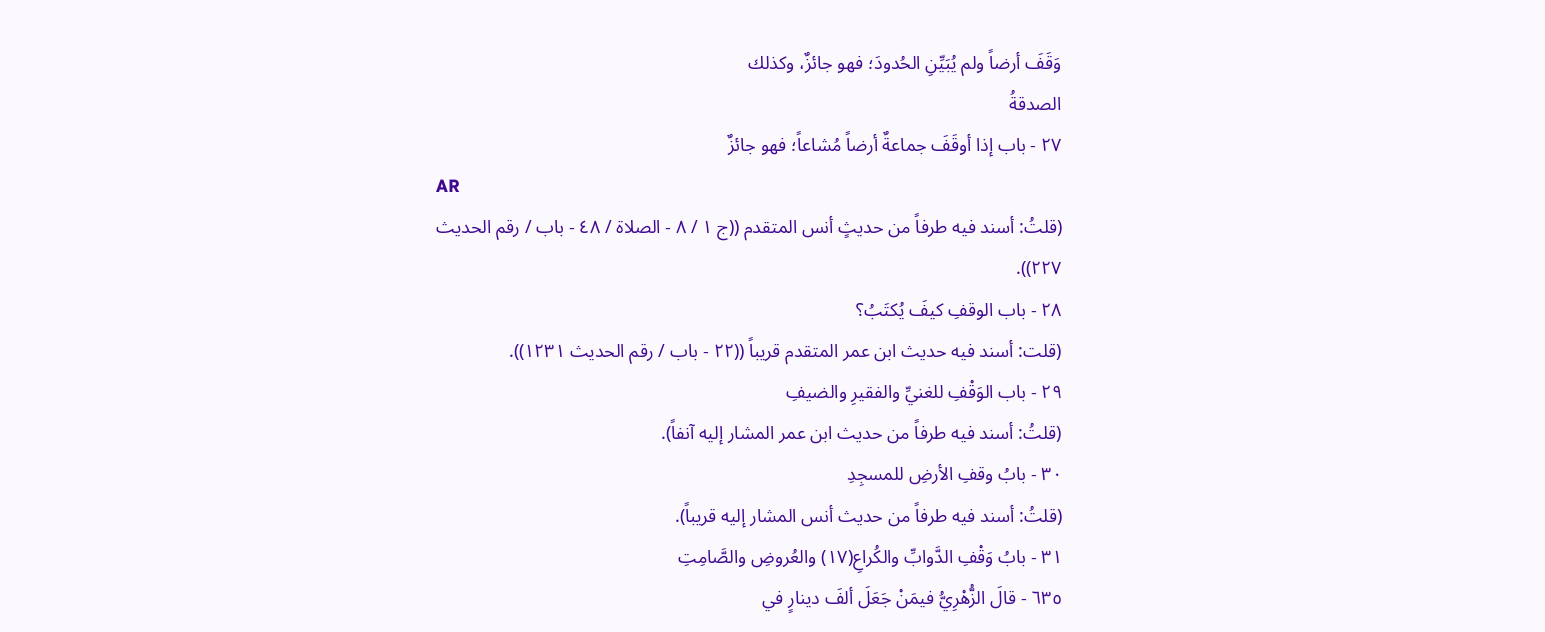وَقَفَ أرضاً ولم يُبَيِّنِ الحُدودَ؛ فهو جائزٌ، وكذلك
الصدقةُ
٢٧ - باب إذا أوقَفَ جماعةٌ أرضاً مُشاعاً؛ فهو جائزٌ
AR
(قلتُ: أسند فيه طرفاً من حديثٍ أنس المتقدم ((ج ١ / ٨ - الصلاة / ٤٨ - باب / رقم الحديث ٢٢٧)).
٢٨ - باب الوقفِ كيفَ يُكتَبُ؟
(قلت: أسند فيه حديث ابن عمر المتقدم قريباً ((٢٢ - باب / رقم الحديث ١٢٣١)).
٢٩ - باب الوَقْفِ للغنيِّ والفقيرِ والضيفِ
(قلتُ: أسند فيه طرفاً من حديث ابن عمر المشار إليه آنفاً).
٣٠ - بابُ وقفِ الأرضِ للمسجِدِ
(قلتُ: أسند فيه طرفاً من حديث أنس المشار إليه قريباً).
٣١ - بابُ وَقْفِ الدَّوابِّ والكُراعِ(١٧) والعُروضِ والصَّامِتِ
٦٣٥ - قالَ الزُّهْرِيُّ فيمَنْ جَعَلَ ألفَ دينارٍ في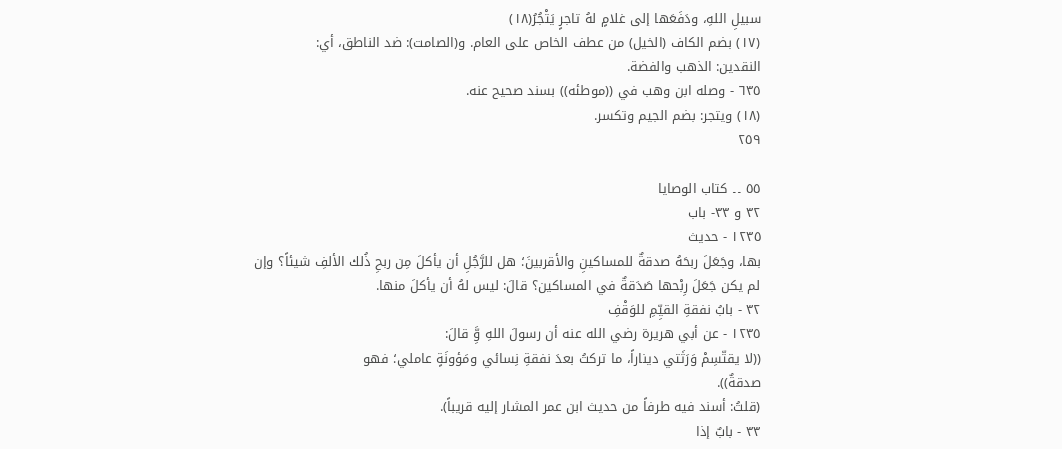سبيلِ اللهِ، ودَفَعَها إلى غلامٍ لهُ تاجرٍ يَتْجُرُ(١٨)
(١٧) بضم الكاف (الخيل) من عطف الخاص على العام. و(الصامت): ضد الناطق، أي:
النقدين: الذهب والفضة.
٦٣٥ - وصله ابن وهب في ((موطئه)) بسند صحيح عنه.
(١٨) ويتجر: بضم الجيم وتكسر.
٢٥٩

٥٥ ۔۔ کتاب الوصايا
٣٢ و ٣٣- باب
١٢٣٥ - حديث
بها، وجَعَلَ ربحَهُ صدقةٌ للمساكينِ والأقربينَ؛ هل للرَّجُلِ أن يأكلَ مِن ربحِ ذُلك الألفِ شيئاً؟ وإن
لم يكن جَعَلَ رِبْحها صَدَقةٌ في المساكين؟ قالَ: ليس لهُ أن يأكلَ منها.
٣٢ - بابُ نفقةِ القيِّمِ للوَقْفِ
١٢٣٥ - عن أبي هريرة رضي الله عنه أن رسولَ اللهِ وَِّ قالَ:
((لا يقتّسِمْ وَرَثَتي ديناراً، ما تركتُ بعدَ نفقةِ نِسائي ومَؤونَةٍ عاملي؛ فهو
صدقةٌ)).
(قلتُ: أسند فيه طرفاً من حديث ابن عمر المشار إليه قريباً).
٣٣ - بابٌ إذا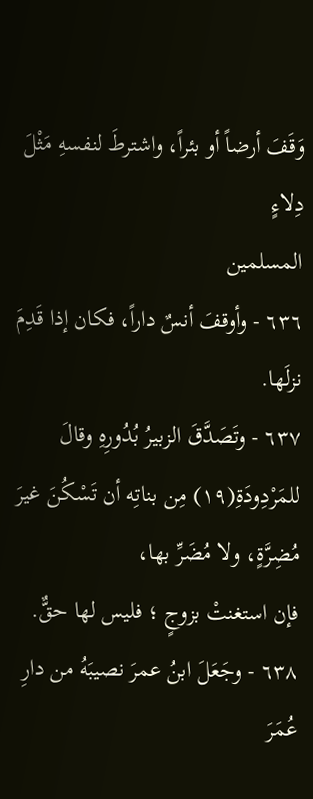وَقَفَ أرضاً أو بئراً، واشترطَ لنفسهِ مَثْلَ دِلاءٍ
المسلمين
٦٣٦ - وأوقفَ أنسٌ داراً، فكان إذا قَدِمَ نزلَها.
٦٣٧ - وتَصَدَّقَ الزبيرُ بُدُورِهِ وقالَ للمَرْدِودَةِ(١٩) مِن بناتِه أن تَسْكُنَ غيرَ مُضِرَّةٍ، ولا مُضَرِّ بها،
فإن استغنتْ بزوجٍ ؛ فليس لها حقٌّ.
٦٣٨ - وجَعَلَ ابنُ عمرَ نصيبَهُ من دارِ عُمَرَ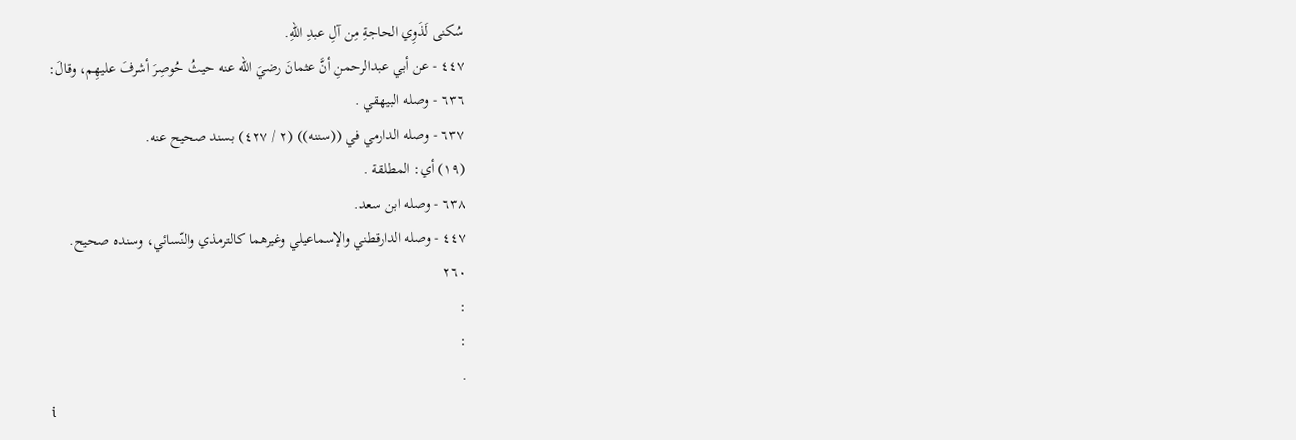سُكنى لَذَوِي الحاجةِ مِن آلِ عبدِ اللهِ.
٤٤٧ - عن أبي عبدالرحمنِ أنَّ عثمانَ رضيَ الله عنه حيثُ حُوصِرَ أشرفَ عليهِم، وقالَ:
٦٣٦ - وصله البيهقي .
٦٣٧ - وصله الدارمي في ((سننه)) (٢ / ٤٢٧) بسند صحيح عنه.
(١٩) أي: المطلقة .
٦٣٨ - وصله ابن سعد.
٤٤٧ - وصله الدارقطني والإسماعيلي وغيرهما كالترمذي والنّسائي، وسنده صحيح.
٢٦٠
:
:
.
i